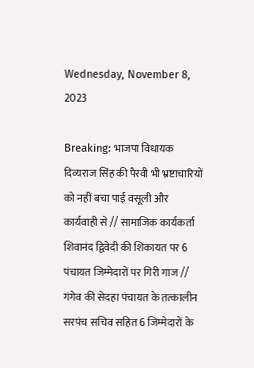Wednesday, November 8, 2023

Breaking: भाजपा विधायक दिव्यराज सिंह की पैरवी भी भ्रष्टाचारियों को नहीं बचा पाई वसूली और कार्यवाही से // सामाजिक कार्यकर्ता शिवानंद द्विवेदी की शिकायत पर 6 पंचायत जिम्मेदारों पर गिरी गाज // गंगेव की सेदहा पंचायत के तत्कालीन सरपंच सचिव सहित 6 जिम्मेदारों के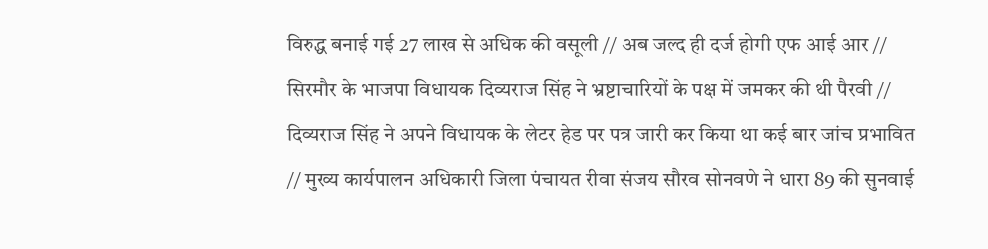विरुद्ध बनाई गई 27 लाख से अधिक की वसूली // अब जल्द ही दर्ज होगी एफ आई आर // सिरमौर के भाजपा विधायक दिव्यराज सिंह ने भ्रष्टाचारियों के पक्ष में जमकर की थी पैरवी // दिव्यराज सिंह ने अपने विधायक के लेटर हेड पर पत्र जारी कर किया था कई बार जांच प्रभावित // मुख्य कार्यपालन अधिकारी जिला पंचायत रीवा संजय सौरव सोनवणे ने धारा 89 की सुनवाई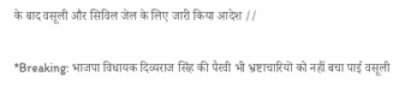के बाद वसूली और सिविल जेल के लिए जारी किया आदेश //

*Breaking: भाजपा विधायक दिव्यराज सिंह की पैरवी भी भ्रष्टाचारियों को नहीं बचा पाई वसूली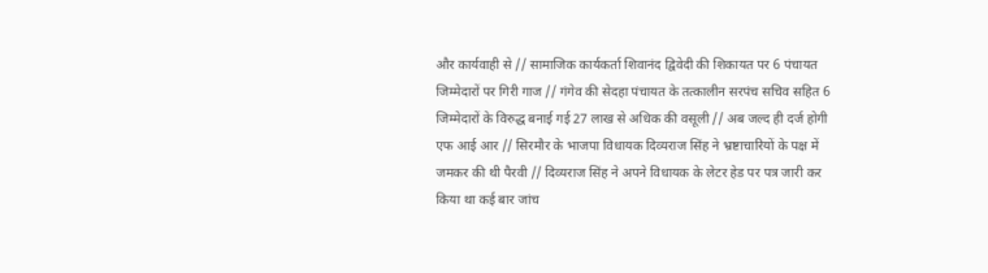और कार्यवाही से // सामाजिक कार्यकर्ता शिवानंद द्विवेदी की शिकायत पर 6 पंचायत जिम्मेदारों पर गिरी गाज // गंगेव की सेदहा पंचायत के तत्कालीन सरपंच सचिव सहित 6 जिम्मेदारों के विरुद्ध बनाई गई 27 लाख से अधिक की वसूली // अब जल्द ही दर्ज होगी एफ आई आर // सिरमौर के भाजपा विधायक दिव्यराज सिंह ने भ्रष्टाचारियों के पक्ष में जमकर की थी पैरवी // दिव्यराज सिंह ने अपने विधायक के लेटर हेड पर पत्र जारी कर किया था कई बार जांच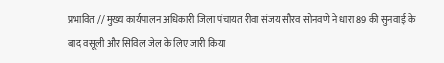प्रभावित // मुख्य कार्यपालन अधिकारी जिला पंचायत रीवा संजय सौरव सोनवणे ने धारा 89 की सुनवाई के बाद वसूली और सिविल जेल के लिए जारी किया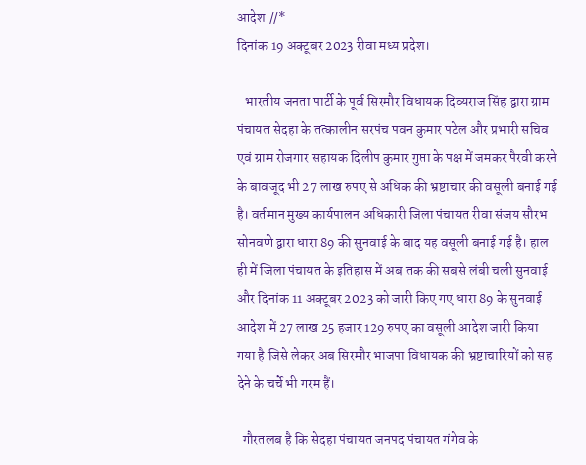आदेश //*
दिनांक 19 अक्टूबर 2023 रीवा मध्य प्रदेश।

   भारतीय जनता पार्टी के पूर्व सिरमौर विधायक दिव्यराज सिंह द्वारा ग्राम पंचायत सेदहा के तत्कालीन सरपंच पवन कुमार पटेल और प्रभारी सचिव एवं ग्राम रोजगार सहायक दिलीप कुमार गुप्ता के पक्ष में जमकर पैरवी करने के बावजूद भी 27 लाख रुपए से अधिक की भ्रष्टाचार की वसूली बनाई गई है। वर्तमान मुख्य कार्यपालन अधिकारी जिला पंचायत रीवा संजय सौरभ सोनवणे द्वारा धारा 89 की सुनवाई के बाद यह वसूली बनाई गई है। हाल ही में जिला पंचायत के इतिहास में अब तक की सबसे लंबी चली सुनवाई और दिनांक 11 अक्टूबर 2023 को जारी किए गए धारा 89 के सुनवाई आदेश में 27 लाख 25 हजार 129 रुपए का वसूली आदेश जारी किया गया है जिसे लेकर अब सिरमौर भाजपा विधायक की भ्रष्टाचारियों को सह देने के चर्चे भी गरम हैं।

  गौरतलब है कि सेदहा पंचायत जनपद पंचायत गंगेव के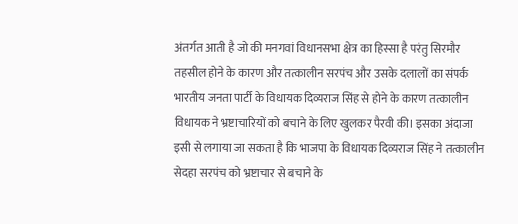अंतर्गत आती है जो की मनगवां विधानसभा क्षेत्र का हिस्सा है परंतु सिरमौर तहसील होने के कारण और तत्कालीन सरपंच और उसके दलालों का संपर्क भारतीय जनता पार्टी के विधायक दिव्यराज सिंह से होने के कारण तत्कालीन विधायक ने भ्रष्टाचारियों को बचाने के लिए खुलकर पैरवी की। इसका अंदाजा इसी से लगाया जा सकता है कि भाजपा के विधायक दिव्यराज सिंह ने तत्कालीन सेदहा सरपंच को भ्रष्टाचार से बचाने के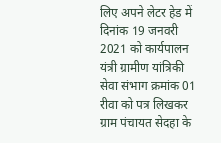लिए अपने लेटर हेड में दिनांक 19 जनवरी 2021 को कार्यपालन यंत्री ग्रामीण यांत्रिकी सेवा संभाग क्रमांक 01 रीवा को पत्र लिखकर ग्राम पंचायत सेदहा के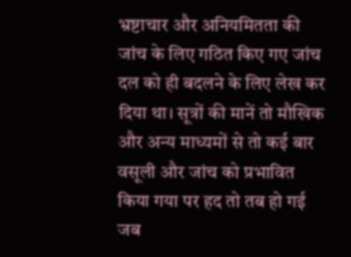भ्रष्टाचार और अनियमितता की जांच के लिए गठित किए गए जांच दल को ही बदलने के लिए लेख कर दिया था। सूत्रों की मानें तो मौखिक और अन्य माध्यमों से तो कई बार वसूली और जांच को प्रभावित किया गया पर हद तो तब हो गई जब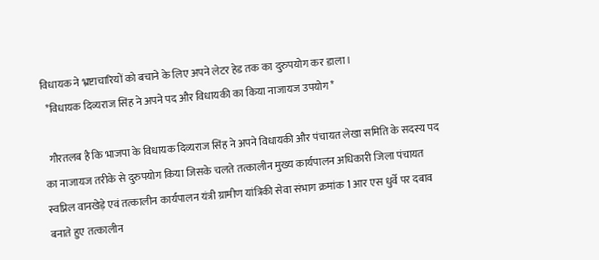विधायक ने भ्रष्टाचारियों को बचाने के लिए अपने लेटर हेड तक का दुरुपयोग कर डाला।
  *विधायक दिव्यराज सिंह ने अपने पद और विधायकी का किया नाजायज उपयोग*

  गौरतलब है कि भाजपा के विधायक दिव्यराज सिंह ने अपने विधायकी और पंचायत लेखा समिति के सदस्य पद का नाजायज तरीके से दुरुपयोग किया जिसके चलते तत्कालीन मुख्य कार्यपालन अधिकारी जिला पंचायत स्वप्निल वानखेड़े एवं तत्कालीन कार्यपालन यंत्री ग्रामीण यांत्रिकी सेवा संभाग क्रमांक 1 आर एस धुर्वे पर दबाव बनाते हुए तत्कालीन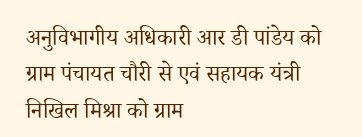अनुविभागीय अधिकारी आर डी पांडेय को ग्राम पंचायत चौरी से एवं सहायक यंत्री निखिल मिश्रा को ग्राम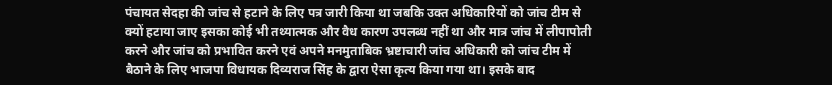पंचायत सेदहा की जांच से हटाने के लिए पत्र जारी किया था जबकि उक्त अधिकारियों को जांच टीम से क्यों हटाया जाए इसका कोई भी तथ्यात्मक और वैध कारण उपलब्ध नहीं था और मात्र जांच में लीपापोती करने और जांच को प्रभावित करने एवं अपने मनमुताबिक भ्रष्टाचारी जांच अधिकारी को जांच टीम में बैठाने के लिए भाजपा विधायक दिव्यराज सिंह के द्वारा ऐसा कृत्य किया गया था। इसके बाद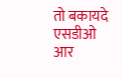तो बकायदे एसडीओ आर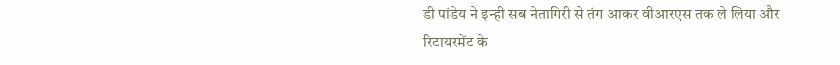डी पांडेय ने इन्ही सब नेतागिरी से तंग आकर वीआरएस तक ले लिया और रिटायरमेंट के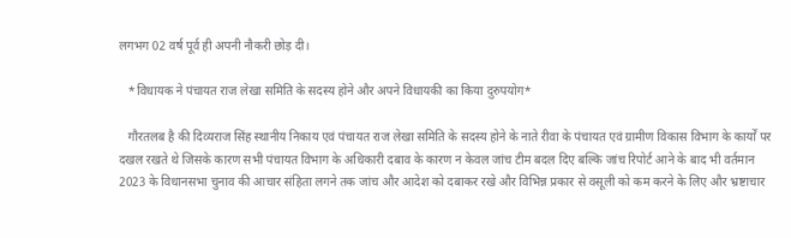लगभग 02 वर्ष पूर्व ही अपनी नौकरी छोड़ दी।

   *विधायक ने पंचायत राज लेखा समिति के सदस्य होने और अपने विधायकी का किया दुरुपयोग*

   गौरतलब है की दिव्यराज सिंह स्थानीय निकाय एवं पंचायत राज लेखा समिति के सदस्य होने के नाते रीवा के पंचायत एवं ग्रामीण विकास विभाग के कार्यों पर दखल रखते थे जिसके कारण सभी पंचायत विभाग के अधिकारी दबाव के कारण न केवल जांच टीम बदल दिए बल्कि जांच रिपोर्ट आने के बाद भी वर्तमान 2023 के विधानसभा चुनाव की आचार संहिता लगने तक जांच और आदेश को दबाकर रखे और विभिन्न प्रकार से वसूली को कम करने के लिए और भ्रष्टाचार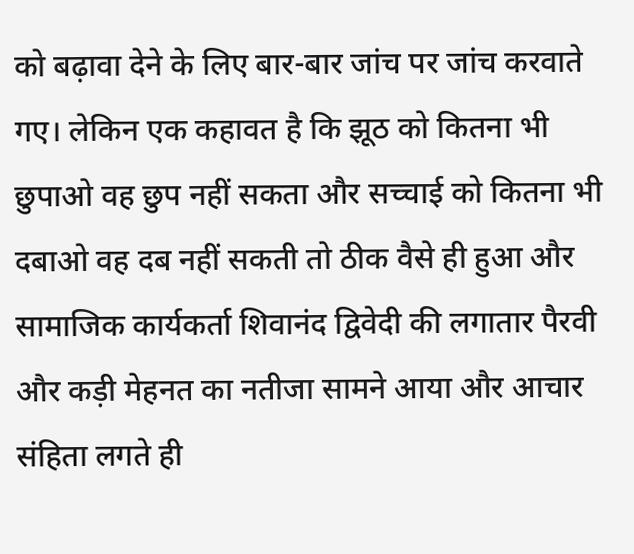को बढ़ावा देने के लिए बार-बार जांच पर जांच करवाते गए। लेकिन एक कहावत है कि झूठ को कितना भी छुपाओ वह छुप नहीं सकता और सच्चाई को कितना भी दबाओ वह दब नहीं सकती तो ठीक वैसे ही हुआ और सामाजिक कार्यकर्ता शिवानंद द्विवेदी की लगातार पैरवी और कड़ी मेहनत का नतीजा सामने आया और आचार संहिता लगते ही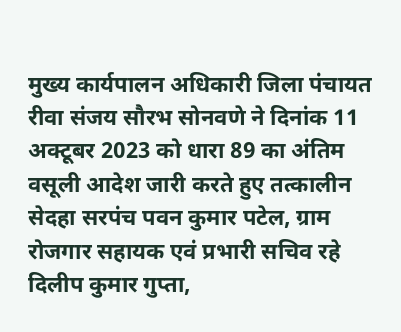मुख्य कार्यपालन अधिकारी जिला पंचायत रीवा संजय सौरभ सोनवणे ने दिनांक 11 अक्टूबर 2023 को धारा 89 का अंतिम वसूली आदेश जारी करते हुए तत्कालीन सेदहा सरपंच पवन कुमार पटेल, ग्राम रोजगार सहायक एवं प्रभारी सचिव रहे दिलीप कुमार गुप्ता,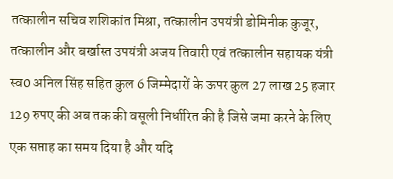तत्कालीन सचिव शशिकांत मिश्रा, तत्कालीन उपयंत्री डोमिनीक कुजूर, तत्कालीन और बर्खास्त उपयंत्री अजय तिवारी एवं तत्कालीन सहायक यंत्री स्व0 अनिल सिंह सहित कुल 6 जिम्मेदारों के ऊपर कुल 27 लाख 25 हजार 129 रुपए की अब तक की वसूली निर्धारित की है जिसे जमा करने के लिए एक सप्ताह का समय दिया है और यदि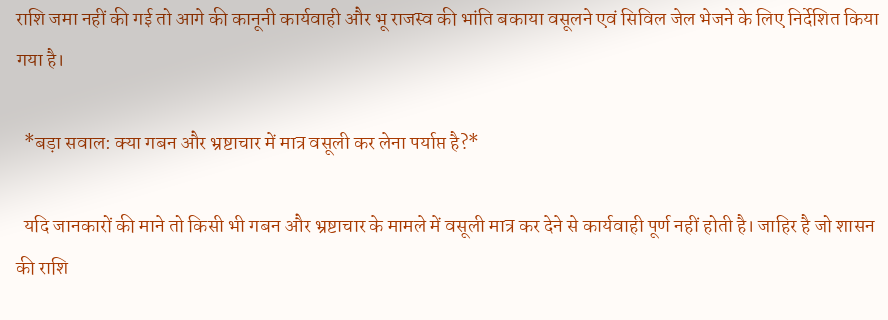राशि जमा नहीं की गई तो आगे की कानूनी कार्यवाही और भू राजस्व की भांति बकाया वसूलने एवं सिविल जेल भेजने के लिए निर्देशित किया गया है।

  *बड़ा सवाल: क्या गबन और भ्रष्टाचार में मात्र वसूली कर लेना पर्याप्त है?*

  यदि जानकारों की माने तो किसी भी गबन और भ्रष्टाचार के मामले में वसूली मात्र कर देने से कार्यवाही पूर्ण नहीं होती है। जाहिर है जो शासन की राशि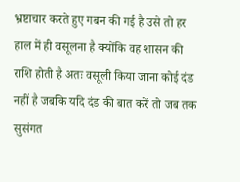भ्रष्टाचार करते हुए गबन की गई है उसे तो हर हाल में ही वसूलना है क्योंकि वह शासन की राशि होती है अतः वसूली किया जाना कोई दंड नहीं है जबकि यदि दंड की बात करें तो जब तक सुसंगत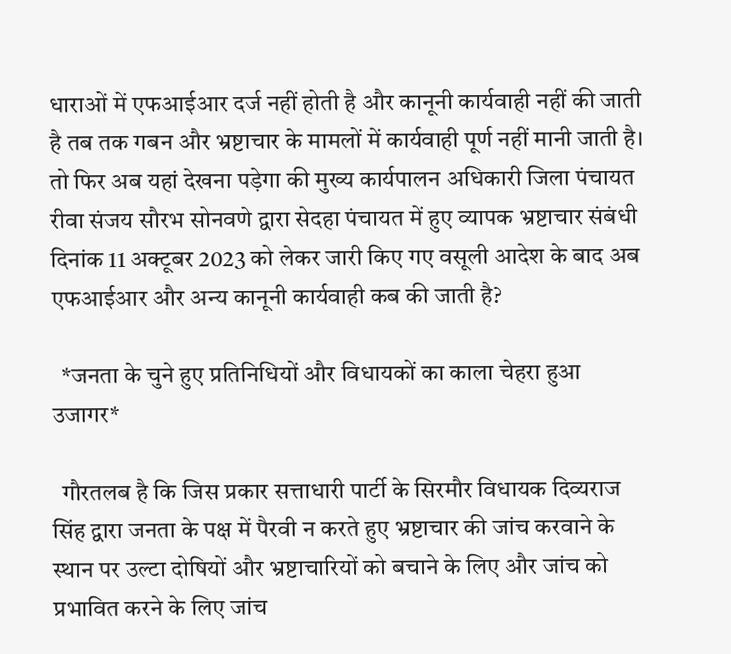धाराओं में एफआईआर दर्ज नहीं होती है और कानूनी कार्यवाही नहीं की जाती है तब तक गबन और भ्रष्टाचार के मामलों में कार्यवाही पूर्ण नहीं मानी जाती है। तो फिर अब यहां देखना पड़ेगा की मुख्य कार्यपालन अधिकारी जिला पंचायत रीवा संजय सौरभ सोनवणे द्वारा सेदहा पंचायत में हुए व्यापक भ्रष्टाचार संबंधी दिनांक 11 अक्टूबर 2023 को लेकर जारी किए गए वसूली आदेश के बाद अब एफआईआर और अन्य कानूनी कार्यवाही कब की जाती है?

  *जनता के चुने हुए प्रतिनिधियों और विधायकों का काला चेहरा हुआ उजागर*

  गौरतलब है कि जिस प्रकार सत्ताधारी पार्टी के सिरमौर विधायक दिव्यराज सिंह द्वारा जनता के पक्ष में पैरवी न करते हुए भ्रष्टाचार की जांच करवाने के स्थान पर उल्टा दोषियों और भ्रष्टाचारियों को बचाने के लिए और जांच को प्रभावित करने के लिए जांच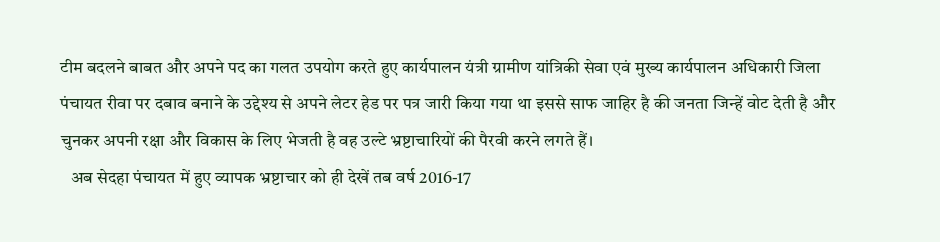टीम बदलने बाबत और अपने पद का गलत उपयोग करते हुए कार्यपालन यंत्री ग्रामीण यांत्रिकी सेवा एवं मुख्य कार्यपालन अधिकारी जिला पंचायत रीवा पर दबाव बनाने के उद्देश्य से अपने लेटर हेड पर पत्र जारी किया गया था इससे साफ जाहिर है की जनता जिन्हें वोट देती है और चुनकर अपनी रक्षा और विकास के लिए भेजती है वह उल्टे भ्रष्टाचारियों की पैरवी करने लगते हैं।
   अब सेदहा पंचायत में हुए व्यापक भ्रष्टाचार को ही देखें तब वर्ष 2016-17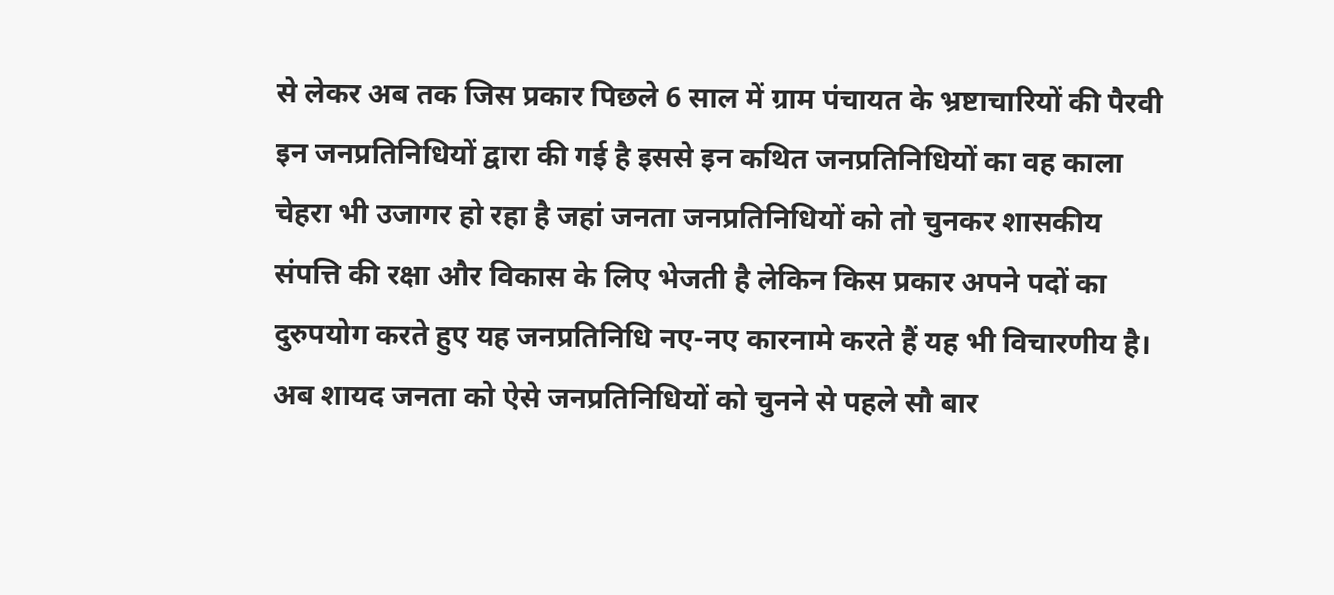से लेकर अब तक जिस प्रकार पिछले 6 साल में ग्राम पंचायत के भ्रष्टाचारियों की पैरवी इन जनप्रतिनिधियों द्वारा की गई है इससे इन कथित जनप्रतिनिधियों का वह काला चेहरा भी उजागर हो रहा है जहां जनता जनप्रतिनिधियों को तो चुनकर शासकीय संपत्ति की रक्षा और विकास के लिए भेजती है लेकिन किस प्रकार अपने पदों का दुरुपयोग करते हुए यह जनप्रतिनिधि नए-नए कारनामे करते हैं यह भी विचारणीय है। अब शायद जनता को ऐसे जनप्रतिनिधियों को चुनने से पहले सौ बार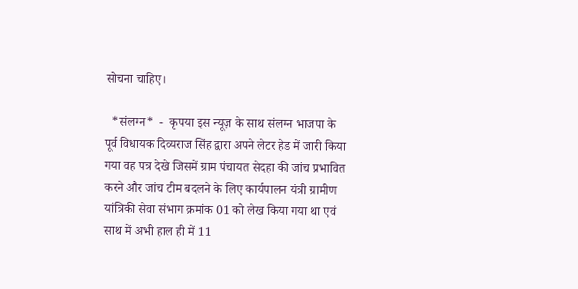सोचना चाहिए।

  *संलग्न*  -  कृपया इस न्यूज़ के साथ संलग्न भाजपा के पूर्व विधायक दिव्यराज सिंह द्वारा अपने लेटर हेड में जारी किया गया वह पत्र देखे जिसमें ग्राम पंचायत सेदहा की जांच प्रभावित करने और जांच टीम बदलने के लिए कार्यपालन यंत्री ग्रामीण यांत्रिकी सेवा संभाग क्रमांक 01 को लेख किया गया था एवं साथ में अभी हाल ही में 11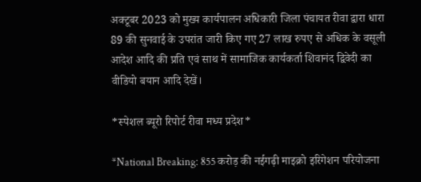अक्टूबर 2023 को मुख्य कार्यपालन अधिकारी जिला पंचायत रीवा द्वारा धारा 89 की सुनवाई के उपरांत जारी किए गए 27 लाख रुपए से अधिक के वसूली आदेश आदि की प्रति एवं साथ में सामाजिक कार्यकर्ता शिवानंद द्विवेदी का वीडियो बयान आदि देखें।

*स्पेशल ब्यूरो रिपोर्ट रीवा मध्य प्रदेश*

*National Breaking: 855 करोड़ की नईगढ़ी माइक्रो इरिगेशन परियोजना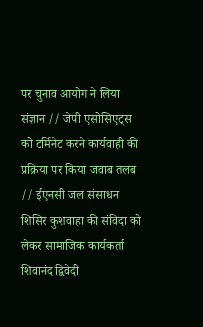पर चुनाव आयोग ने लिया संज्ञान // जेपी एसोसिएट्स को टर्मिनेट करने कार्यवाही की प्रक्रिया पर किया जवाब तलब // ईएनसी जल संसाधन शिसिर कुशवाहा की संविदा को लेकर सामाजिक कार्यकर्ता शिवानंद द्विवेदी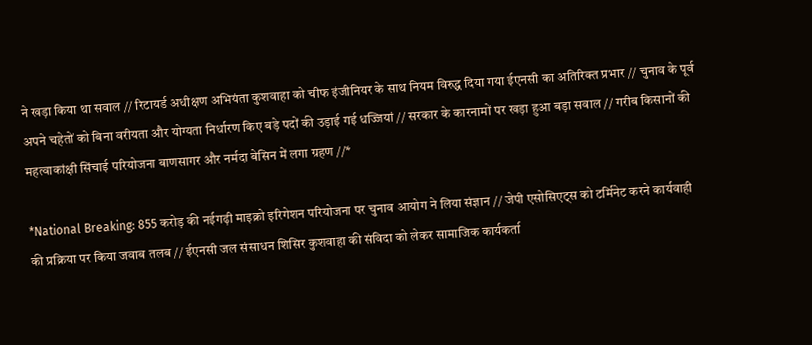ने खड़ा किया था सवाल // रिटायर्ड अधीक्षण अभियंता कुशवाहा को चीफ इंजीनियर के साथ नियम विरुद्ध दिया गया ईएनसी का अतिरिक्त प्रभार // चुनाव के पूर्व अपने चहेतों को बिना वरीयता और योग्यता निर्धारण किए बड़े पदों की उड़ाई गई धज्जियां // सरकार के कारनामों पर खड़ा हुआ बड़ा सवाल // गरीब किसानों की महत्वाकांक्षी सिंचाई परियोजना बाणसागर और नर्मदा बेसिन में लगा ग्रहण //*

*National Breaking: 855 करोड़ की नईगढ़ी माइक्रो इरिगेशन परियोजना पर चुनाव आयोग ने लिया संज्ञान // जेपी एसोसिएट्स को टर्मिनेट करने कार्यवाही की प्रक्रिया पर किया जवाब तलब // ईएनसी जल संसाधन शिसिर कुशवाहा की संविदा को लेकर सामाजिक कार्यकर्ता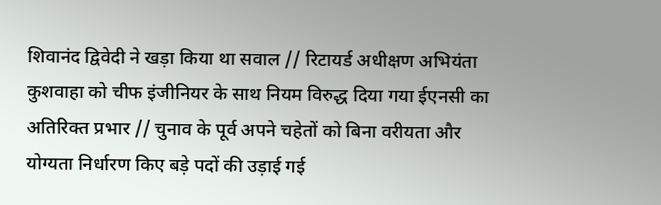शिवानंद द्विवेदी ने खड़ा किया था सवाल // रिटायर्ड अधीक्षण अभियंता कुशवाहा को चीफ इंजीनियर के साथ नियम विरुद्ध दिया गया ईएनसी का अतिरिक्त प्रभार // चुनाव के पूर्व अपने चहेतों को बिना वरीयता और योग्यता निर्धारण किए बड़े पदों की उड़ाई गई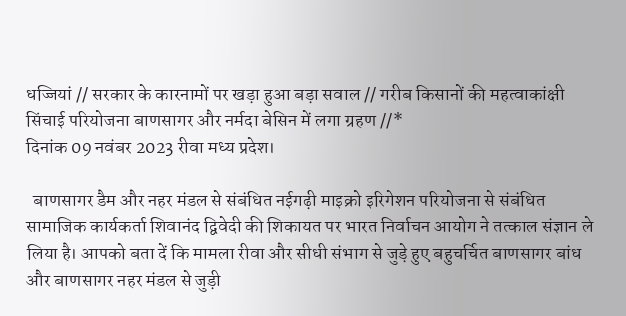धज्जियां // सरकार के कारनामों पर खड़ा हुआ बड़ा सवाल // गरीब किसानों की महत्वाकांक्षी सिंचाई परियोजना बाणसागर और नर्मदा बेसिन में लगा ग्रहण //*
दिनांक 09 नवंबर 2023 रीवा मध्य प्रदेश।

  बाणसागर डैम और नहर मंडल से संबंधित नईगढ़ी माइक्रो इरिगेशन परियोजना से संबंधित सामाजिक कार्यकर्ता शिवानंद द्विवेदी की शिकायत पर भारत निर्वाचन आयोग ने तत्काल संज्ञान ले लिया है। आपको बता दें कि मामला रीवा और सीधी संभाग से जुड़े हुए बहुचर्चित बाणसागर बांध और बाणसागर नहर मंडल से जुड़ी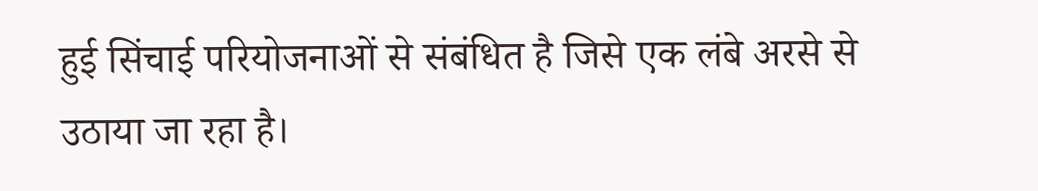हुई सिंचाई परियोजनाओं से संबंधित है जिसे एक लंबे अरसे से उठाया जा रहा है।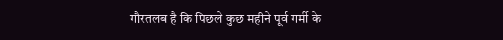गौरतलब है कि पिछले कुछ महीने पूर्व गर्मी के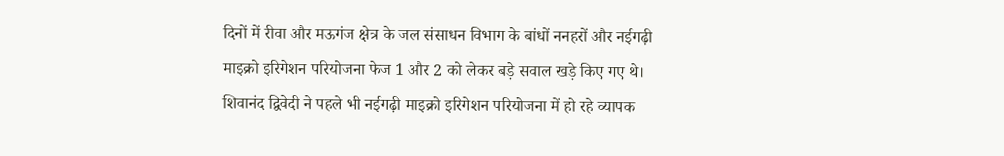दिनों में रीवा और मऊगंज क्षेत्र के जल संसाधन विभाग के बांधों ननहरों और नईगढ़ी माइक्रो इरिगेशन परियोजना फेज 1 और 2 को लेकर बड़े सवाल खड़े किए गए थे। शिवानंद द्विवेदी ने पहले भी नईगढ़ी माइक्रो इरिगेशन परियोजना में हो रहे व्यापक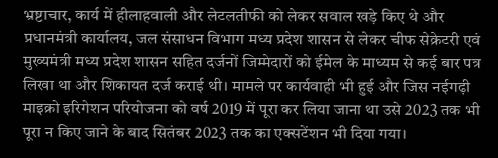भ्रष्टाचार, कार्य में हीलाहवाली और लेटलतीफी को लेकर सवाल खड़े किए थे और प्रधानमंत्री कार्यालय, जल संसाधन विभाग मध्य प्रदेश शासन से लेकर चीफ सेक्रेटरी एवं मुख्यमंत्री मध्य प्रदेश शासन सहित दर्जनों जिम्मेदारों को ईमेल के माध्यम से कई बार पत्र लिखा था और शिकायत दर्ज कराई थी। मामले पर कार्यवाही भी हुई और जिस नईगढ़ी माइक्रो इरिगेशन परियोजना को वर्ष 2019 में पूरा कर लिया जाना था उसे 2023 तक भी पूरा न किए जाने के बाद सितंबर 2023 तक का एक्सटेंशन भी दिया गया।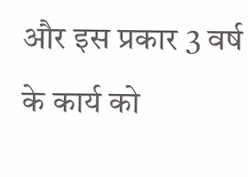और इस प्रकार 3 वर्ष के कार्य को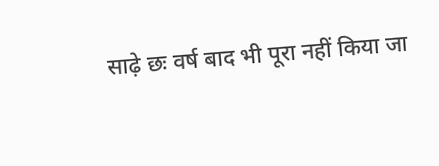साढ़े छः वर्ष बाद भी पूरा नहीं किया जा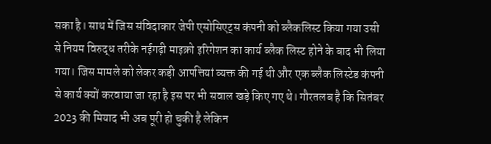सका है। साथ में जिस संविदाकार जेपी एसोसिएट्स कंपनी को ब्लैकलिस्ट किया गया उसी से नियम विरुद्ध तरीके नईगढ़ी माइक्रो इरिगेशन का कार्य ब्लैक लिस्ट होने के बाद भी लिया गया। जिस मामले को लेकर कड़ी आपत्तियां व्यक्त की गई थी और एक ब्लैक लिस्टेड कंपनी से कार्य क्यों करवाया जा रहा है इस पर भी सवाल खड़े किए गए थे। गौरतलब है कि सितंबर 2023 की मियाद भी अब पूरी हो चुकी है लेकिन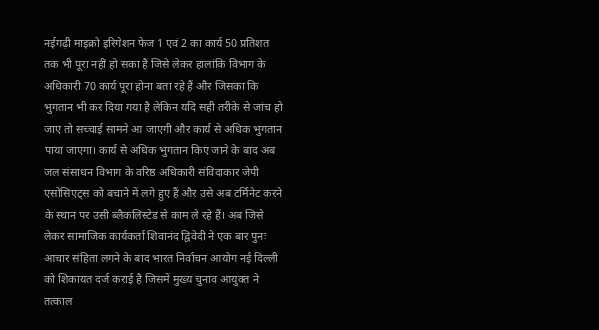नईगढ़ी माइक्रो इरिगेशन फेज 1 एवं 2 का कार्य 50 प्रतिशत तक भी पूरा नहीं हो सका है जिसे लेकर हालांकि विभाग के अधिकारी 70 कार्य पूरा होना बता रहे हैं और जिसका कि भुगतान भी कर दिया गया है लेकिन यदि सही तरीके से जांच हो जाए तो सच्चाई सामने आ जाएगी और कार्य से अधिक भुगतान पाया जाएगा। कार्य से अधिक भुगतान किए जाने के बाद अब जल संसाधन विभाग के वरिष्ठ अधिकारी संविदाकार जेपी एसोसिएट्स को बचाने में लगे हुए हैं और उसे अब टर्मिनेट करने के स्थान पर उसी ब्लैकलिस्टेड से काम ले रहे हैं। अब जिसे लेकर सामाजिक कार्यकर्ता शिवानंद द्विवेदी ने एक बार पुनः आचार संहिता लगने के बाद भारत निर्वाचन आयोग नई दिल्ली को शिकायत दर्ज कराई है जिसमें मुख्य चुनाव आयुक्त ने तत्काल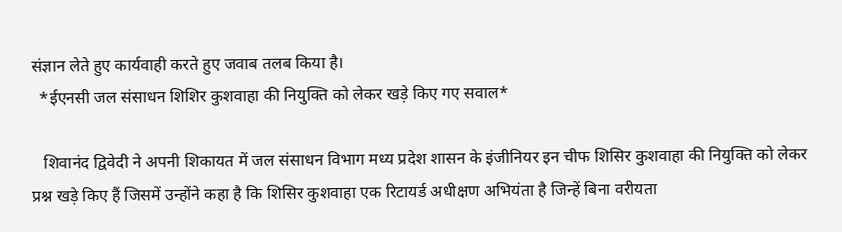संज्ञान लेते हुए कार्यवाही करते हुए जवाब तलब किया है।
  *ईएनसी जल संसाधन शिशिर कुशवाहा की नियुक्ति को लेकर खड़े किए गए सवाल*

   शिवानंद द्विवेदी ने अपनी शिकायत में जल संसाधन विभाग मध्य प्रदेश शासन के इंजीनियर इन चीफ शिसिर कुशवाहा की नियुक्ति को लेकर प्रश्न खड़े किए हैं जिसमें उन्होंने कहा है कि शिसिर कुशवाहा एक रिटायर्ड अधीक्षण अभियंता है जिन्हें बिना वरीयता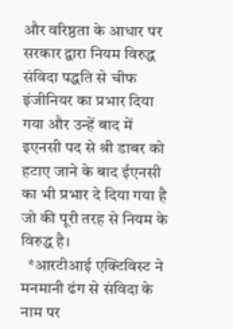और वरिष्ठता के आधार पर सरकार द्वारा नियम विरुद्ध संविदा पद्धति से चीफ इंजीनियर का प्रभार दिया गया और उन्हें बाद में इएनसी पद से श्री डाबर को हटाए जाने के बाद ईएनसी का भी प्रभार दे दिया गया है जो की पूरी तरह से नियम के विरुद्ध है।
  *आरटीआई एक्टिविस्ट ने मनमानी ढंग से संविदा के नाम पर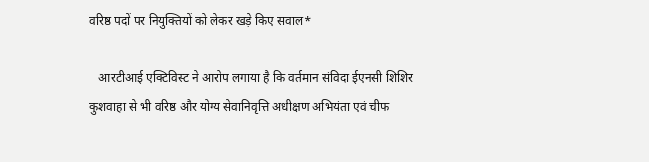वरिष्ठ पदों पर नियुक्तियों को लेकर खड़े किए सवाल*

   आरटीआई एक्टिविस्ट ने आरोप लगाया है कि वर्तमान संविदा ईएनसी शिशिर कुशवाहा से भी वरिष्ठ और योग्य सेवानिवृत्ति अधीक्षण अभियंता एवं चीफ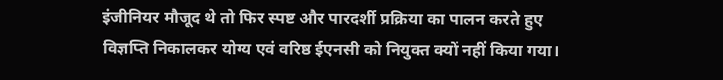इंजीनियर मौजूद थे तो फिर स्पष्ट और पारदर्शी प्रक्रिया का पालन करते हुए विज्ञप्ति निकालकर योग्य एवं वरिष्ठ ईएनसी को नियुक्त क्यों नहीं किया गया।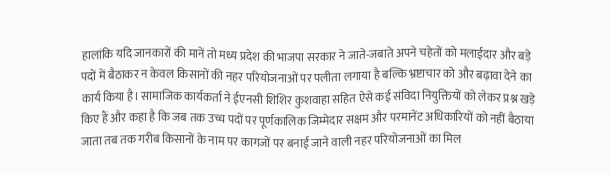हालांकि यदि जानकारों की मानें तो मध्य प्रदेश की भाजपा सरकार ने जाते-जबाते अपने चहेतों को मलाईदार और बड़े पदों में बैठाकर न केवल किसानों की नहर परियोजनाओं पर पलीता लगाया है बल्कि भ्रष्टाचार को और बढ़ावा देने का कार्य किया है। सामाजिक कार्यकर्ता ने ईएनसी शिशिर कुशवाहा सहित ऐसे कई संविदा नियुक्तियों को लेकर प्रश्न खड़े किए हैं और कहा है कि जब तक उच्च पदों पर पूर्णकालिक जिम्मेदार सक्षम और परमानेंट अधिकारियों को नहीं बैठाया जाता तब तक गरीब किसानों के नाम पर कागजों पर बनाई जाने वाली नहर परियोजनाओं का मिल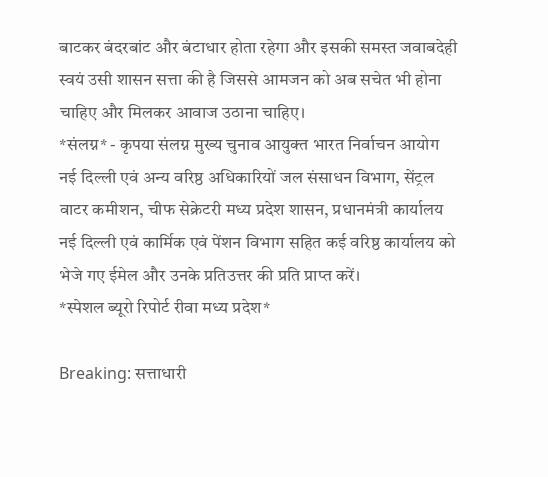बाटकर बंदरबांट और बंटाधार होता रहेगा और इसकी समस्त जवाबदेही स्वयं उसी शासन सत्ता की है जिससे आमजन को अब सचेत भी होना चाहिए और मिलकर आवाज उठाना चाहिए।
*संलग्न* - कृपया संलग्न मुख्य चुनाव आयुक्त भारत निर्वाचन आयोग नई दिल्ली एवं अन्य वरिष्ठ अधिकारियों जल संसाधन विभाग, सेंट्रल वाटर कमीशन, चीफ सेक्रेटरी मध्य प्रदेश शासन, प्रधानमंत्री कार्यालय नई दिल्ली एवं कार्मिक एवं पेंशन विभाग सहित कई वरिष्ठ कार्यालय को भेजे गए ईमेल और उनके प्रतिउत्तर की प्रति प्राप्त करें।
*स्पेशल ब्यूरो रिपोर्ट रीवा मध्य प्रदेश*

Breaking: सत्ताधारी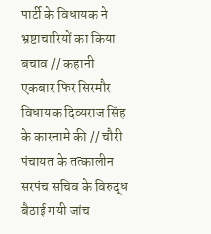पार्टी के विधायक ने भ्रष्टाचारियों का किया बचाव // कहानी एकबार फिर सिरमौर विधायक दिव्यराज सिंह के कारनामे की // चौरी पंचायत के तत्कालीन सरपंच सचिव के विरुद्ध बैठाई गयी जांच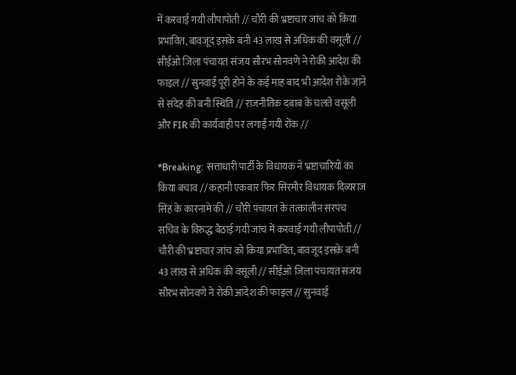में करवाई गयी लीपापोती // चौरी की भ्रष्टाचार जांच को किया प्रभावित, बावजूद इसके बनी 43 लाख से अधिक की वसूली // सीईओ जिला पंचायत संजय सौरभ सोनवणे ने रोकी आदेश की फाइल // सुनवाई पूरी होने के कई माह बाद भी आदेश रोंके जाने से संदेह की बनी स्थिति // राजनीतिक दबाब के चलते वसूली और FIR की कार्यवाही पर लगाईं गयी रोंक //

*Breaking:  सत्ताधारी पार्टी के विधायक ने भ्रष्टाचारियों का किया बचाव // कहानी एकबार फिर सिरमौर विधायक दिव्यराज सिंह के कारनामे की // चौरी पंचायत के तत्कालीन सरपंच सचिव के विरुद्ध बैठाई गयी जांच में करवाई गयी लीपापोती // चौरी की भ्रष्टाचार जांच को किया प्रभावित, बावजूद इसके बनी 43 लाख से अधिक की वसूली // सीईओ जिला पंचायत संजय सौरभ सोनवणे ने रोकी आदेश की फाइल // सुनवाई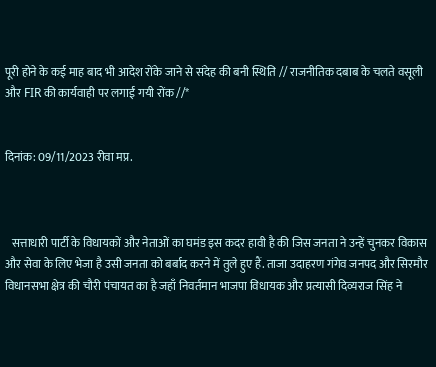पूरी होने के कई माह बाद भी आदेश रोंके जाने से संदेह की बनी स्थिति // राजनीतिक दबाब के चलते वसूली और FIR की कार्यवाही पर लगाईं गयी रोंक //*


दिनांक: 09/11/2023 रीवा मप्र.



   सत्ताधारी पार्टी के विधायकों और नेताओं का घमंड इस कदर हावी है की जिस जनता ने उन्हें चुनकर विकास और सेवा के लिए भेजा है उसी जनता को बर्बाद करने में तुले हुए हैं. ताजा उदाहरण गंगेव जनपद और सिरमौर विधानसभा क्षेत्र की चौरी पंचायत का है जहाँ निवर्तमान भाजपा विधायक और प्रत्यासी दिव्यराज सिंह ने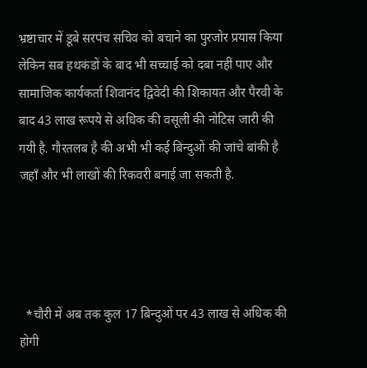भ्रष्टाचार में डूबे सरपंच सचिव को बचाने का पुरजोर प्रयास किया लेकिन सब हथकंडों के बाद भी सच्चाई को दबा नहीं पाए और सामाजिक कार्यकर्ता शिवानंद द्विवेदी की शिकायत और पैरवी के बाद 43 लाख रूपये से अधिक की वसूली की नोटिस जारी की गयी है. गौरतलब है की अभी भी कई बिन्दुओं की जांचे बांकी है जहाँ और भी लाखों की रिकवरी बनाई जा सकती है.




  *चौरी में अब तक कुल 17 बिन्दुओं पर 43 लाख से अधिक की होगी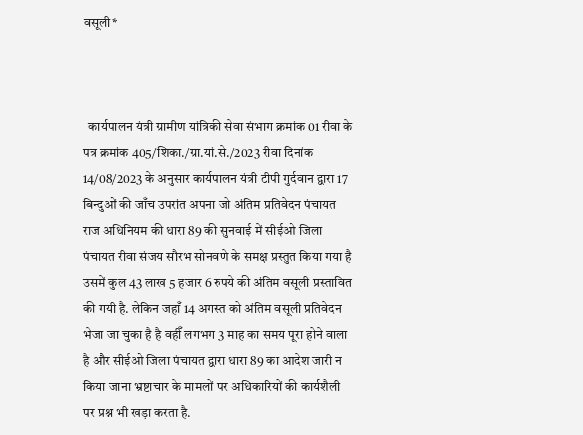वसूली*



  कार्यपालन यंत्री ग्रामीण यांत्रिकी सेवा संभाग क्रमांक 01 रीवा के पत्र क्रमांक 405/शिका./ग्रा.यां.से./2023 रीवा दिनांक 14/08/2023 के अनुसार कार्यपालन यंत्री टीपी गुर्दवान द्वारा 17 बिन्दुओं की जाँच उपरांत अपना जो अंतिम प्रतिवेदन पंचायत राज अधिनियम की धारा 89 की सुनवाई में सीईओ जिला पंचायत रीवा संजय सौरभ सोनवणे के समक्ष प्रस्तुत किया गया है उसमें कुल 43 लाख 5 हजार 6 रुपये की अंतिम वसूली प्रस्तावित की गयी है. लेकिन जहाँ 14 अगस्त को अंतिम वसूली प्रतिवेदन भेजा जा चुका है है वहीँ लगभग 3 माह का समय पूरा होने वाला है और सीईओ जिला पंचायत द्वारा धारा 89 का आदेश जारी न किया जाना भ्रष्टाचार के मामलों पर अधिकारियों की कार्यशैली पर प्रश्न भी खड़ा करता है.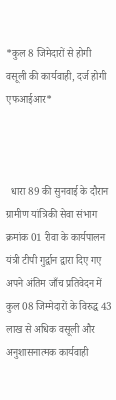*कुल 8 जिमेदारों से होगी वसूली की कार्यवाही, दर्ज होगी एफआईआर*



  धारा 89 की सुनवाई के दौरान ग्रामीण यांत्रिकी सेवा संभाग क्रमांक 01 रीवा के कार्यपालन यंत्री टीपी गुर्द्वान द्वारा दिए गए अपने अंतिम जाँच प्रतिवेदन में कुल 08 जिम्मेदारों के विरुद्ध 43 लाख से अधिक वसूली और अनुशासनात्मक कार्यवाही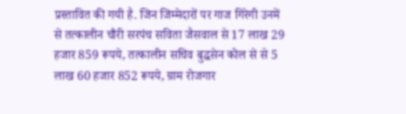प्रस्तावित की गयी है. जिन जिम्मेदारों पर गाज गिरेगी उनमें से तत्कालीन चौरी सरपंच सविता जैसवाल से 17 लाख 29 हजार 859 रूपये, तत्कालीन सचिव बुद्धसेन कोल से से 5 लाख 60 हजार 852 रूपये, ग्राम रोजगार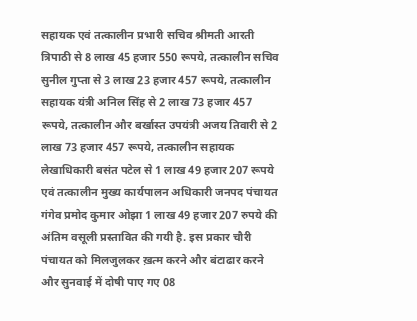सहायक एवं तत्कालीन प्रभारी सचिव श्रीमती आरती त्रिपाठी से 8 लाख 45 हजार 550 रूपये, तत्कालीन सचिव सुनील गुप्ता से 3 लाख 23 हजार 457 रूपये, तत्कालीन सहायक यंत्री अनिल सिंह से 2 लाख 73 हजार 457 रूपये, तत्कालीन और बर्खास्त उपयंत्री अजय तिवारी से 2 लाख 73 हजार 457 रूपये, तत्कालीन सहायक लेखाधिकारी बसंत पटेल से 1 लाख 49 हजार 207 रूपये एवं तत्कालीन मुख्य कार्यपालन अधिकारी जनपद पंचायत गंगेव प्रमोद कुमार ओझा 1 लाख 49 हजार 207 रुपये की अंतिम वसूली प्रस्तावित की गयी है. इस प्रकार चौरी पंचायत को मिलजुलकर ख़त्म करने और बंटाढार करने और सुनवाई में दोषी पाए गए 08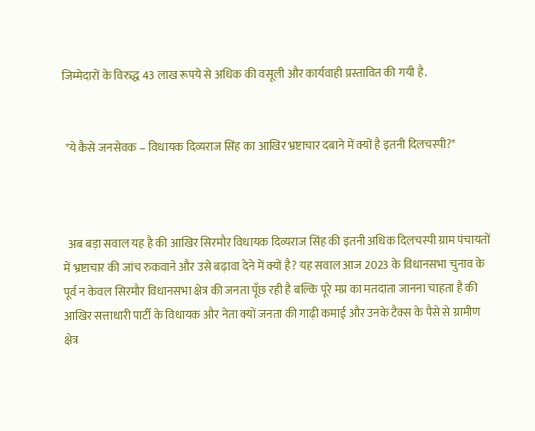जिम्मेदारों के विरुद्ध 43 लाख रूपये से अधिक की वसूली और कार्यवाही प्रस्तावित की गयी है.


 *ये कैसे जनसेवक – विधायक दिव्यराज सिंह का आखिर भ्रष्टाचार दबाने में क्यों है इतनी दिलचस्पी?*



  अब बड़ा सवाल यह है की आखिर सिरमौर विधायक दिव्यराज सिंह की इतनी अधिक दिलचस्पी ग्राम पंचायतों में भ्रष्टाचार की जांच रुकवाने और उसे बढ़ावा देने में क्यों है? यह सवाल आज 2023 के विधानसभा चुनाव के पूर्व न केवल सिरमौर विधानसभा क्षेत्र की जनता पूँछ रही है बल्कि पूरे मप्र का मतदाता जानना चाहता है की आखिर सत्ताधारी पार्टी के विधायक और नेता क्यों जनता की गाढ़ी कमाई और उनके टैक्स के पैसे से ग्रामीण क्षेत्र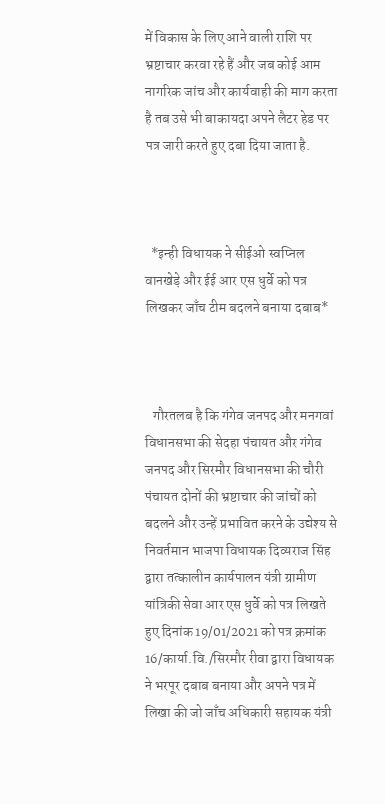में विकास के लिए आने वाली राशि पर भ्रष्टाचार करवा रहे हैं और जब कोई आम नागरिक जांच और कार्यवाही की माग करता है तब उसे भी बाकायदा अपने लैटर हेड पर पत्र जारी करते हुए दबा दिया जाता है.



  *इन्ही विधायक ने सीईओ स्वप्निल वानखेड़े और ईई आर एस धुर्वे को पत्र लिखकर जाँच टीम बदलने बनाया दबाब*



   गौरतलब है कि गंगेव जनपद और मनगवां विधानसभा की सेदहा पंचायत और गंगेव जनपद और सिरमौर विधानसभा की चौरी पंचायत दोनों की भ्रष्टाचार की जांचों को बदलने और उन्हें प्रभावित करने के उद्येश्य से निवर्तमान भाजपा विधायक दिव्यराज सिंह द्वारा तत्कालीन कार्यपालन यंत्री ग्रामीण यांत्रिकी सेवा आर एस धुर्वे को पत्र लिखते हुए दिनांक 19/01/2021 को पत्र क्रमांक 16/कार्या.वि./सिरमौर रीवा द्वारा विधायक ने भरपूर दबाब बनाया और अपने पत्र में लिखा की जो जाँच अधिकारी सहायक यंत्री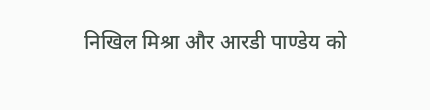निखिल मिश्रा और आरडी पाण्डेय को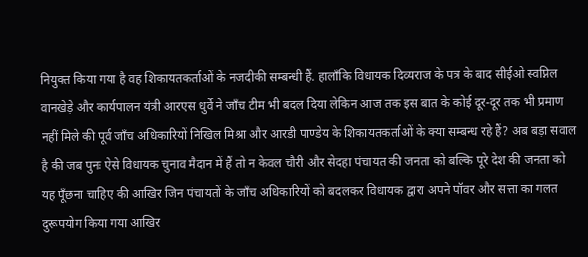नियुक्त किया गया है वह शिकायतकर्ताओं के नजदीकी सम्बन्धी हैं. हालाँकि विधायक दिव्यराज के पत्र के बाद सीईओ स्वप्निल वानखेड़े और कार्यपालन यंत्री आरएस धुर्वे ने जाँच टीम भी बदल दिया लेकिन आज तक इस बात के कोई दूर-दूर तक भी प्रमाण नहीं मिले की पूर्व जाँच अधिकारियों निखिल मिश्रा और आरडी पाण्डेय के शिकायतकर्ताओं के क्या सम्बन्ध रहे हैं? अब बड़ा सवाल है की जब पुनः ऐसे विधायक चुनाव मैदान में हैं तो न केवल चौरी और सेदहा पंचायत की जनता को बल्कि पूरे देश की जनता को यह पूँछना चाहिए की आखिर जिन पंचायतों के जाँच अधिकारियों को बदलकर विधायक द्वारा अपने पॉवर और सत्ता का गलत दुरूपयोग किया गया आखिर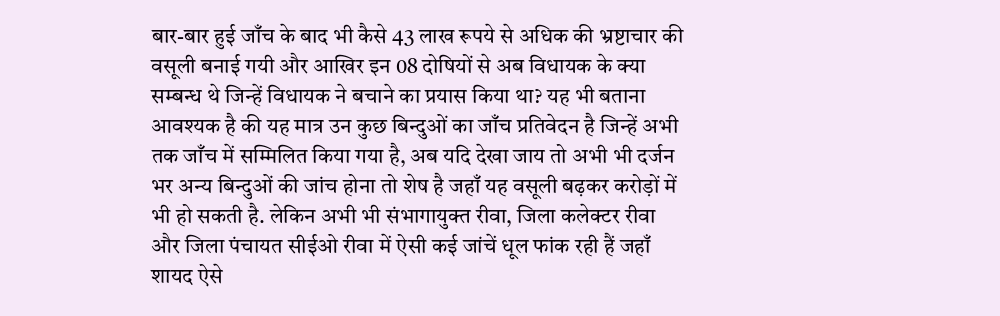बार-बार हुई जाँच के बाद भी कैसे 43 लाख रूपये से अधिक की भ्रष्टाचार की वसूली बनाई गयी और आखिर इन 08 दोषियों से अब विधायक के क्या सम्बन्ध थे जिन्हें विधायक ने बचाने का प्रयास किया था? यह भी बताना आवश्यक है की यह मात्र उन कुछ बिन्दुओं का जाँच प्रतिवेदन है जिन्हें अभी तक जाँच में सम्मिलित किया गया है, अब यदि देखा जाय तो अभी भी दर्जन भर अन्य बिन्दुओं की जांच होना तो शेष है जहाँ यह वसूली बढ़कर करोड़ों में भी हो सकती है. लेकिन अभी भी संभागायुक्त रीवा, जिला कलेक्टर रीवा और जिला पंचायत सीईओ रीवा में ऐसी कई जांचें धूल फांक रही हैं जहाँ शायद ऐसे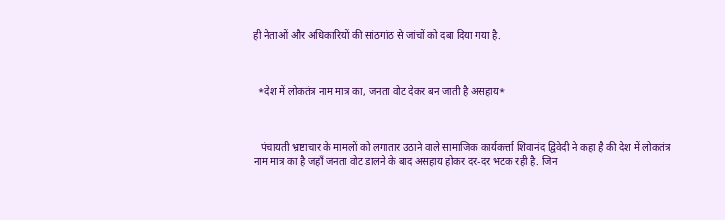ही नेताओं और अधिकारियों की सांठगांठ से जांचों को दबा दिया गया है.



  *देश में लोकतंत्र नाम मात्र का, जनता वोट देकर बन जाती है असहाय*



   पंचायती भ्रष्टाचार के मामलों को लगातार उठाने वाले सामाजिक कार्यकर्त्ता शिवानंद द्विवेदी ने कहा है की देश में लोकतंत्र नाम मात्र का है जहाँ जनता वोट डालने के बाद असहाय होकर दर-दर भटक रही है. जिन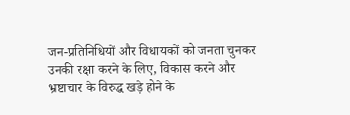जन-प्रतिनिधियों और विधायकों को जनता चुनकर उनकी रक्षा करने के लिए, विकास करने और भ्रष्टाचार के विरुद्ध खड़े होने के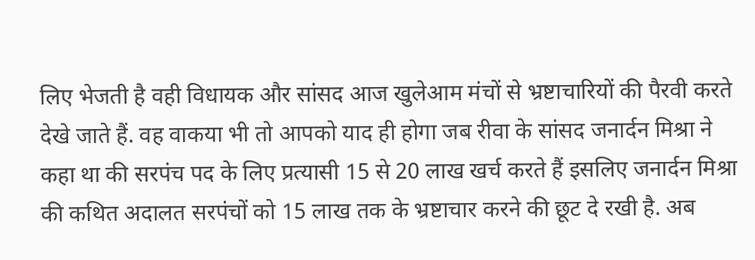लिए भेजती है वही विधायक और सांसद आज खुलेआम मंचों से भ्रष्टाचारियों की पैरवी करते देखे जाते हैं. वह वाकया भी तो आपको याद ही होगा जब रीवा के सांसद जनार्दन मिश्रा ने कहा था की सरपंच पद के लिए प्रत्यासी 15 से 20 लाख खर्च करते हैं इसलिए जनार्दन मिश्रा की कथित अदालत सरपंचों को 15 लाख तक के भ्रष्टाचार करने की छूट दे रखी है. अब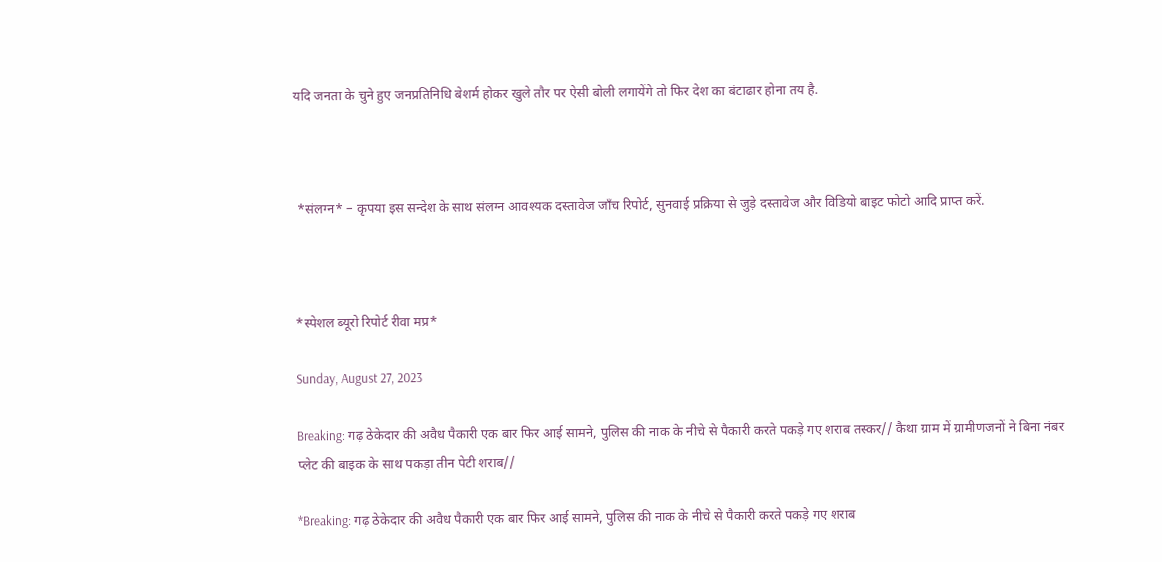यदि जनता के चुने हुए जनप्रतिनिधि बेशर्म होकर खुले तौर पर ऐसी बोली लगायेंगे तो फिर देश का बंटाढार होना तय है.



 *संलग्न* – कृपया इस सन्देश के साथ संलग्न आवश्यक दस्तावेज जाँच रिपोर्ट, सुनवाई प्रक्रिया से जुड़े दस्तावेज और विडियो बाइट फोटो आदि प्राप्त करें.



*स्पेशल ब्यूरो रिपोर्ट रीवा मप्र*

Sunday, August 27, 2023

Breaking: गढ़ ठेकेदार की अवैध पैकारी एक बार फिर आई सामने, पुलिस की नाक के नीचे से पैकारी करते पकड़े गए शराब तस्कर// कैथा ग्राम में ग्रामीणजनों ने बिना नंबर प्लेट की बाइक के साथ पकड़ा तीन पेटी शराब//

*Breaking: गढ़ ठेकेदार की अवैध पैकारी एक बार फिर आई सामने, पुलिस की नाक के नीचे से पैकारी करते पकड़े गए शराब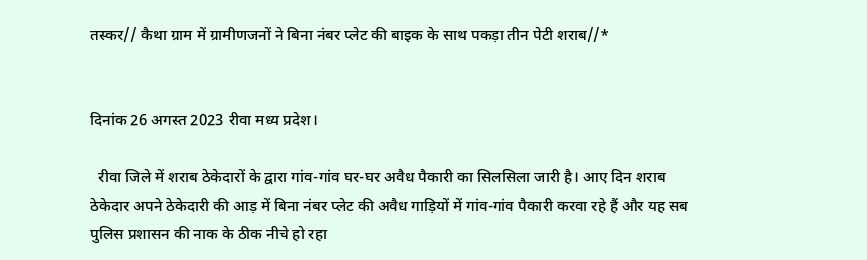तस्कर// कैथा ग्राम में ग्रामीणजनों ने बिना नंबर प्लेट की बाइक के साथ पकड़ा तीन पेटी शराब//*


दिनांक 26 अगस्त 2023 रीवा मध्य प्रदेश।

  रीवा जिले में शराब ठेकेदारों के द्वारा गांव-गांव घर-घर अवैध पैकारी का सिलसिला जारी है। आए दिन शराब ठेकेदार अपने ठेकेदारी की आड़ में बिना नंबर प्लेट की अवैध गाड़ियों में गांव-गांव पैकारी करवा रहे हैं और यह सब पुलिस प्रशासन की नाक के ठीक नीचे हो रहा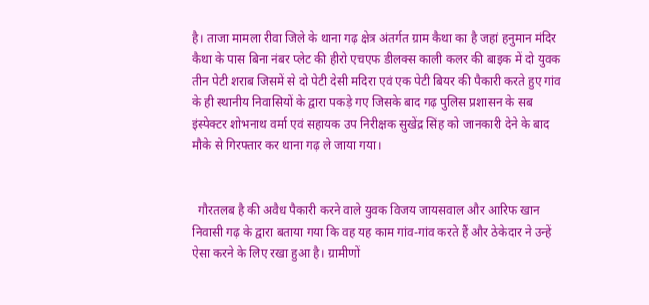है। ताजा मामला रीवा जिले के थाना गढ़ क्षेत्र अंतर्गत ग्राम कैथा का है जहां हनुमान मंदिर कैथा के पास बिना नंबर प्लेट की हीरो एचएफ डीलक्स काली कलर की बाइक में दो युवक तीन पेटी शराब जिसमें से दो पेटी देसी मदिरा एवं एक पेटी बियर की पैकारी करते हुए गांव के ही स्थानीय निवासियों के द्वारा पकड़े गए जिसके बाद गढ़ पुलिस प्रशासन के सब इंस्पेक्टर शोभनाथ वर्मा एवं सहायक उप निरीक्षक सुखेंद्र सिंह को जानकारी देने के बाद मौके से गिरफ्तार कर थाना गढ़ ले जाया गया।


  गौरतलब है की अवैध पैकारी करने वाले युवक विजय जायसवाल और आरिफ खान निवासी गढ़ के द्वारा बताया गया कि वह यह काम गांव-गांव करते हैं और ठेकेदार ने उन्हें ऐसा करने के लिए रखा हुआ है। ग्रामीणों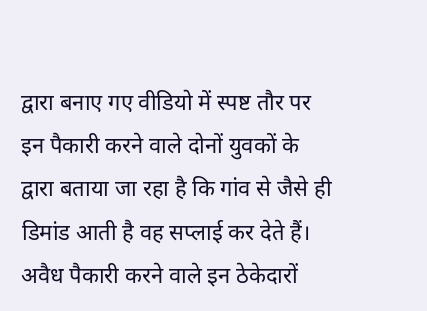द्वारा बनाए गए वीडियो में स्पष्ट तौर पर इन पैकारी करने वाले दोनों युवकों के द्वारा बताया जा रहा है कि गांव से जैसे ही डिमांड आती है वह सप्लाई कर देते हैं। अवैध पैकारी करने वाले इन ठेकेदारों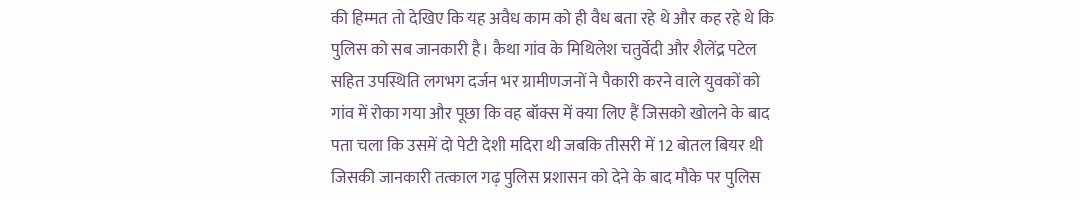की हिम्मत तो देखिए कि यह अवैध काम को ही वैध बता रहे थे और कह रहे थे कि पुलिस को सब जानकारी है। कैथा गांव के मिथिलेश चतुर्वेदी और शैलेंद्र पटेल सहित उपस्थिति लगभग दर्जन भर ग्रामीणजनों ने पैकारी करने वाले युवकों को गांव में रोका गया और पूछा कि वह बॉक्स में क्या लिए हैं जिसको खोलने के बाद पता चला कि उसमें दो पेटी देशी मदिरा थी जबकि तीसरी में 12 बोतल बियर थी जिसकी जानकारी तत्काल गढ़ पुलिस प्रशासन को देने के बाद मौके पर पुलिस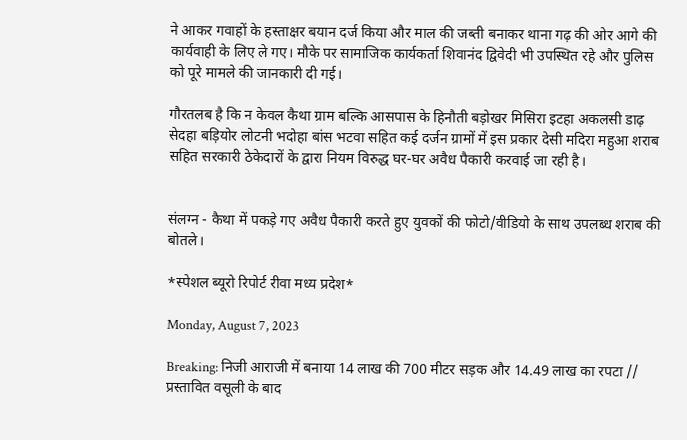ने आकर गवाहों के हस्ताक्षर बयान दर्ज किया और माल की जब्ती बनाकर थाना गढ़ की ओर आगे की कार्यवाही के लिए ले गए। मौके पर सामाजिक कार्यकर्ता शिवानंद द्विवेदी भी उपस्थित रहे और पुलिस को पूरे मामले की जानकारी दी गई।

गौरतलब है कि न केवल कैथा ग्राम बल्कि आसपास के हिनौती बड़ोखर मिसिरा इटहा अकलसी डाढ़ सेदहा बड़ियोर लोटनी भदोहा बांस भटवा सहित कई दर्जन ग्रामों में इस प्रकार देसी मदिरा महुआ शराब सहित सरकारी ठेकेदारों के द्वारा नियम विरुद्ध घर-घर अवैध पैकारी करवाई जा रही है।


संलग्न - कैथा में पकड़े गए अवैध पैकारी करते हुए युवकों की फोटो/वीडियो के साथ उपलब्ध शराब की बोतले।

*स्पेशल ब्यूरो रिपोर्ट रीवा मध्य प्रदेश*

Monday, August 7, 2023

Breaking: निजी आराजी में बनाया 14 लाख की 700 मीटर सड़क और 14.49 लाख का रपटा // प्रस्तावित वसूली के बाद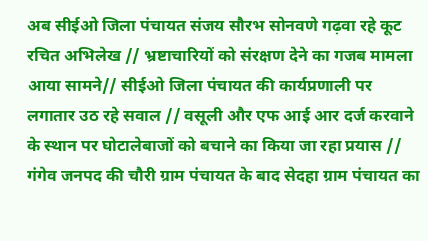अब सीईओ जिला पंचायत संजय सौरभ सोनवणे गढ़वा रहे कूट रचित अभिलेख // भ्रष्टाचारियों को संरक्षण देने का गजब मामला आया सामने// सीईओ जिला पंचायत की कार्यप्रणाली पर लगातार उठ रहे सवाल // वसूली और एफ आई आर दर्ज करवाने के स्थान पर घोटालेबाजों को बचाने का किया जा रहा प्रयास // गंगेव जनपद की चौरी ग्राम पंचायत के बाद सेदहा ग्राम पंचायत का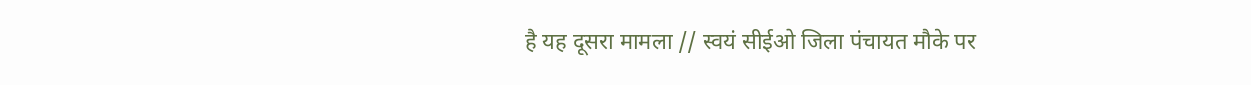है यह दूसरा मामला // स्वयं सीईओ जिला पंचायत मौके पर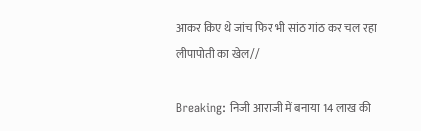आकर किए थे जांच फिर भी सांठ गांठ कर चल रहा लीपापोती का खेल//

Breaking: निजी आराजी में बनाया 14 लाख की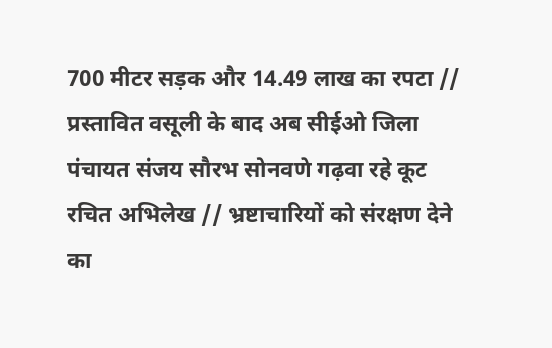700 मीटर सड़क और 14.49 लाख का रपटा // प्रस्तावित वसूली के बाद अब सीईओ जिला पंचायत संजय सौरभ सोनवणे गढ़वा रहे कूट रचित अभिलेख // भ्रष्टाचारियों को संरक्षण देने का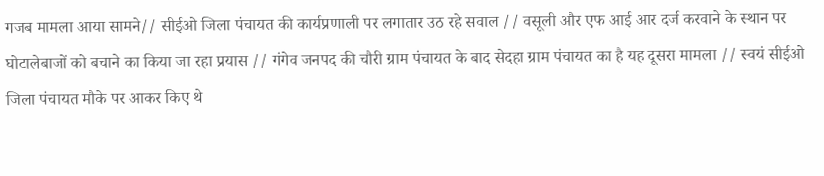गजब मामला आया सामने// सीईओ जिला पंचायत की कार्यप्रणाली पर लगातार उठ रहे सवाल // वसूली और एफ आई आर दर्ज करवाने के स्थान पर घोटालेबाजों को बचाने का किया जा रहा प्रयास // गंगेव जनपद की चौरी ग्राम पंचायत के बाद सेदहा ग्राम पंचायत का है यह दूसरा मामला // स्वयं सीईओ जिला पंचायत मौके पर आकर किए थे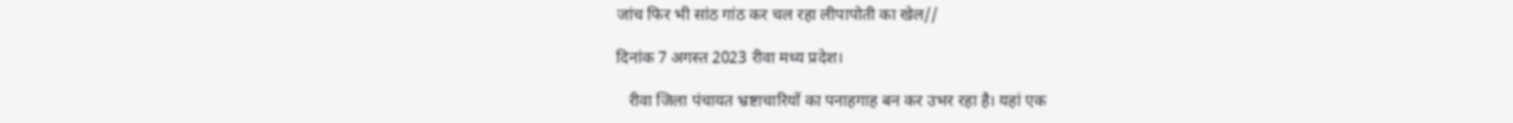जांच फिर भी सांठ गांठ कर चल रहा लीपापोती का खेल//

दिनांक 7 अगस्त 2023 रीवा मध्य प्रदेश।

   रीवा जिला पंचायत भ्रष्टाचारियों का पनाहगाह बन कर उभर रहा है। यहां एक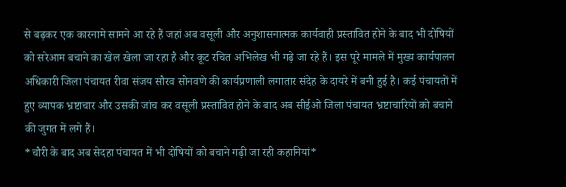से बढ़कर एक कारनामे सामने आ रहे हैं जहां अब वसूली और अनुशासनात्मक कार्यवाही प्रस्तावित होने के बाद भी दोषियों को सरेआम बचाने का खेल खेला जा रहा है और कूट रचित अभिलेख भी गढ़े जा रहे हैं। इस पूरे मामले में मुख्य कार्यपालन अधिकारी जिला पंचायत रीवा संजय सौरव सोनवणे की कार्यप्रणाली लगातार संदेह के दायरे में बनी हुई है। कई पंचायतों में हुए व्यापक भ्रष्टाचार और उसकी जांच कर वसूली प्रस्तावित होने के बाद अब सीईओ जिला पंचायत भ्रष्टाचारियों को बचाने की जुगत में लगे हैं।
*चौरी के बाद अब सेदहा पंचायत में भी दोषियों को बचाने गढ़ी जा रही कहानियां*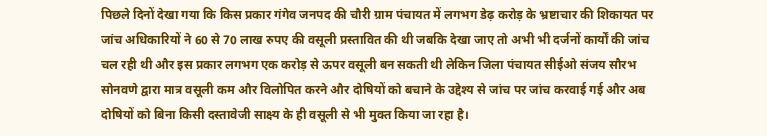पिछले दिनों देखा गया कि किस प्रकार गंगेव जनपद की चौरी ग्राम पंचायत में लगभग डेढ़ करोड़ के भ्रष्टाचार की शिकायत पर जांच अधिकारियों ने 60 से 70 लाख रुपए की वसूली प्रस्तावित की थी जबकि देखा जाए तो अभी भी दर्जनों कार्यों की जांच चल रही थी और इस प्रकार लगभग एक करोड़ से ऊपर वसूली बन सकती थी लेकिन जिला पंचायत सीईओ संजय सौरभ सोनवणे द्वारा मात्र वसूली कम और विलोपित करने और दोषियों को बचाने के उद्देश्य से जांच पर जांच करवाई गई और अब दोषियों को बिना किसी दस्तावेजी साक्ष्य के ही वसूली से भी मुक्त किया जा रहा है।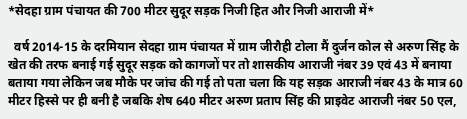*सेदहा ग्राम पंचायत की 700 मीटर सुदूर सड़क निजी हित और निजी आराजी में*

  वर्ष 2014-15 के दरमियान सेदहा ग्राम पंचायत में ग्राम जीरौही टोला मैं दुर्जन कोल से अरुण सिंह के खेत की तरफ बनाई गई सुदूर सड़क को कागजों पर तो शासकीय आराजी नंबर 39 एवं 43 में बनाया बताया गया लेकिन जब मौके पर जांच की गई तो पता चला कि यह सड़क आराजी नंबर 43 के मात्र 60 मीटर हिस्से पर ही बनी है जबकि शेष 640 मीटर अरुण प्रताप सिंह की प्राइवेट आराजी नंबर 50 एल,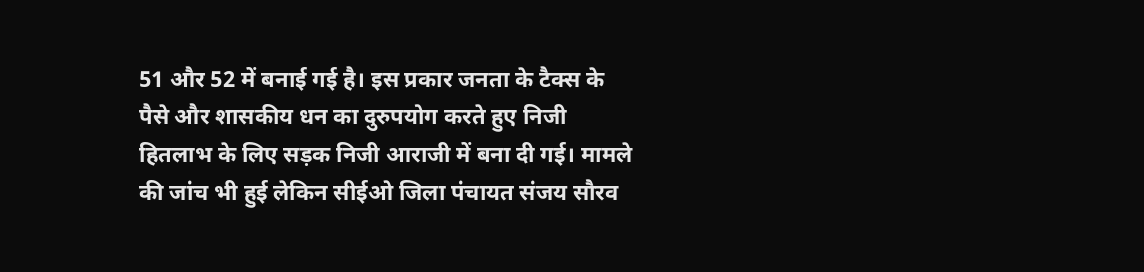51 और 52 में बनाई गई है। इस प्रकार जनता के टैक्स के पैसे और शासकीय धन का दुरुपयोग करते हुए निजी हितलाभ के लिए सड़क निजी आराजी में बना दी गई। मामले की जांच भी हुई लेकिन सीईओ जिला पंचायत संजय सौरव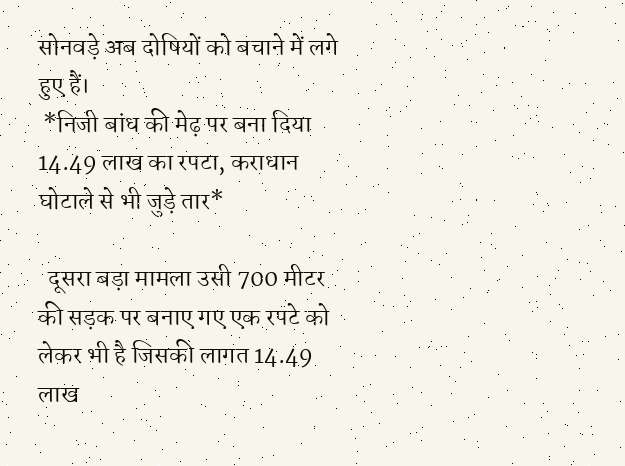सोनवड़े अब दोषियों को बचाने में लगे हुए हैं।
 *निजी बांध की मेढ़ पर बना दिया 14.49 लाख का रपटा, कराधान घोटाले से भी जुड़े तार*

  दूसरा बड़ा मामला उसी 700 मीटर की सड़क पर बनाए गए एक रपटे को लेकर भी है जिसकी लागत 14.49 लाख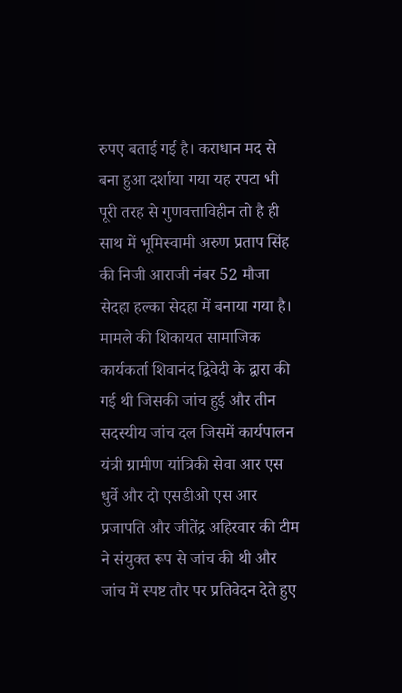रुपए बताई गई है। कराधान मद से बना हुआ दर्शाया गया यह रपटा भी पूरी तरह से गुणवत्ताविहीन तो है ही साथ में भूमिस्वामी अरुण प्रताप सिंह की निजी आराजी नंबर 52 मौजा सेदहा हल्का सेदहा में बनाया गया है। मामले की शिकायत सामाजिक कार्यकर्ता शिवानंद द्विवेदी के द्वारा की गई थी जिसकी जांच हुई और तीन सदस्यीय जांच दल जिसमें कार्यपालन यंत्री ग्रामीण यांत्रिकी सेवा आर एस धुर्वे और दो एसडीओ एस आर प्रजापति और जीतेंद्र अहिरवार की टीम ने संयुक्त रूप से जांच की थी और जांच में स्पष्ट तौर पर प्रतिवेदन देते हुए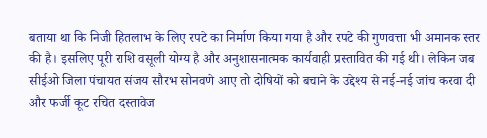बताया था कि निजी हितलाभ के लिए रपटे का निर्माण किया गया है और रपटे की गुणवत्ता भी अमानक स्तर की है। इसलिए पूरी राशि वसूली योग्य है और अनुशासनात्मक कार्यवाही प्रस्तावित की गई थी। लेकिन जब सीईओ जिला पंचायत संजय सौरभ सोनवणे आए तो दोषियों को बचाने के उद्देश्य से नई-नई जांच करवा दी और फर्जी कूट रचित दस्तावेज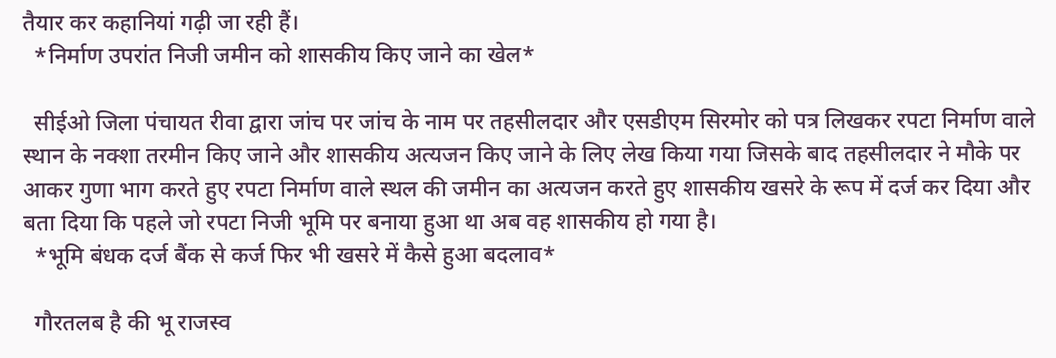तैयार कर कहानियां गढ़ी जा रही हैं।
  *निर्माण उपरांत निजी जमीन को शासकीय किए जाने का खेल*

  सीईओ जिला पंचायत रीवा द्वारा जांच पर जांच के नाम पर तहसीलदार और एसडीएम सिरमोर को पत्र लिखकर रपटा निर्माण वाले स्थान के नक्शा तरमीन किए जाने और शासकीय अत्यजन किए जाने के लिए लेख किया गया जिसके बाद तहसीलदार ने मौके पर आकर गुणा भाग करते हुए रपटा निर्माण वाले स्थल की जमीन का अत्यजन करते हुए शासकीय खसरे के रूप में दर्ज कर दिया और बता दिया कि पहले जो रपटा निजी भूमि पर बनाया हुआ था अब वह शासकीय हो गया है।
  *भूमि बंधक दर्ज बैंक से कर्ज फिर भी खसरे में कैसे हुआ बदलाव*

  गौरतलब है की भू राजस्व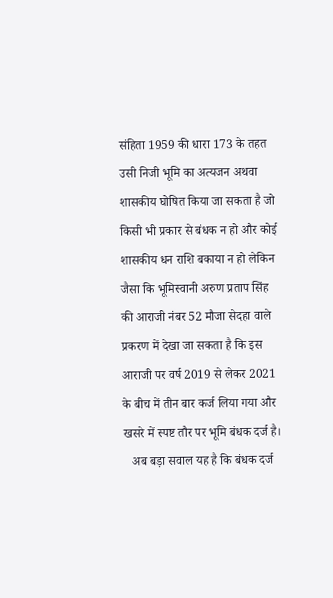संहिता 1959 की धारा 173 के तहत उसी निजी भूमि का अत्यजन अथवा शासकीय घोषित किया जा सकता है जो किसी भी प्रकार से बंधक न हो और कोई शासकीय धन राशि बकाया न हो लेकिन जैसा कि भूमिस्वानी अरुण प्रताप सिंह की आराजी नंबर 52 मौजा सेदहा वाले प्रकरण में देखा जा सकता है कि इस आराजी पर वर्ष 2019 से लेकर 2021 के बीच में तीन बार कर्ज लिया गया और खसरे में स्पष्ट तौर पर भूमि बंधक दर्ज है।
   अब बड़ा सवाल यह है कि बंधक दर्ज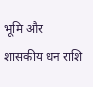भूमि और शासकीय धन राशि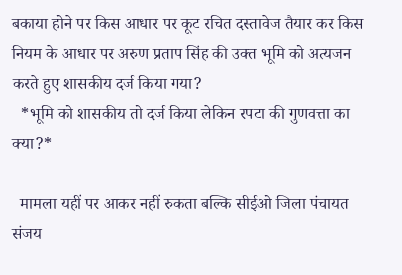बकाया होने पर किस आधार पर कूट रचित दस्तावेज तैयार कर किस नियम के आधार पर अरुण प्रताप सिंह की उक्त भूमि को अत्यजन करते हुए शासकीय दर्ज किया गया?
  *भूमि को शासकीय तो दर्ज किया लेकिन रपटा की गुणवत्ता का क्या?*

  मामला यहीं पर आकर नहीं रुकता बल्कि सीईओ जिला पंचायत संजय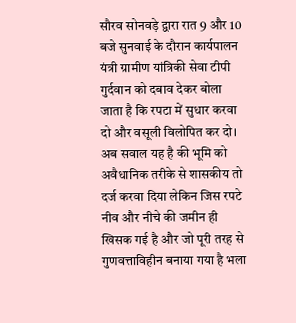सौरव सोनवड़े द्वारा रात 9 और 10 बजे सुनवाई के दौरान कार्यपालन यंत्री ग्रामीण यांत्रिकी सेवा टीपी गुर्दवान को दबाव देकर बोला जाता है कि रपटा में सुधार करवा दो और वसूली विलोपित कर दो। अब सवाल यह है की भूमि को अवैधानिक तरीके से शासकीय तो दर्ज करवा दिया लेकिन जिस रपटे नीव और नीचे की जमीन ही खिसक गई है और जो पूरी तरह से गुणवत्ताविहीन बनाया गया है भला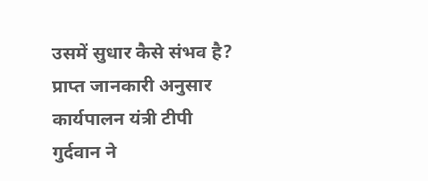उसमें सुधार कैसे संभव है? प्राप्त जानकारी अनुसार कार्यपालन यंत्री टीपी गुर्दवान ने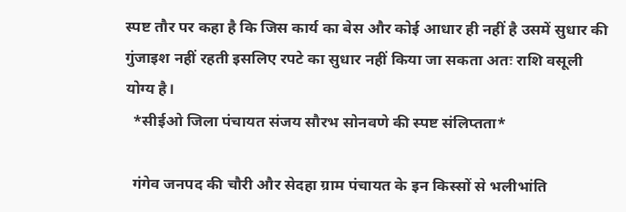स्पष्ट तौर पर कहा है कि जिस कार्य का बेस और कोई आधार ही नहीं है उसमें सुधार की गुंजाइश नहीं रहती इसलिए रपटे का सुधार नहीं किया जा सकता अतः राशि वसूली योग्य है।
  *सीईओ जिला पंचायत संजय सौरभ सोनवणे की स्पष्ट संलिप्तता*

  गंगेव जनपद की चौरी और सेदहा ग्राम पंचायत के इन किस्सों से भलीभांति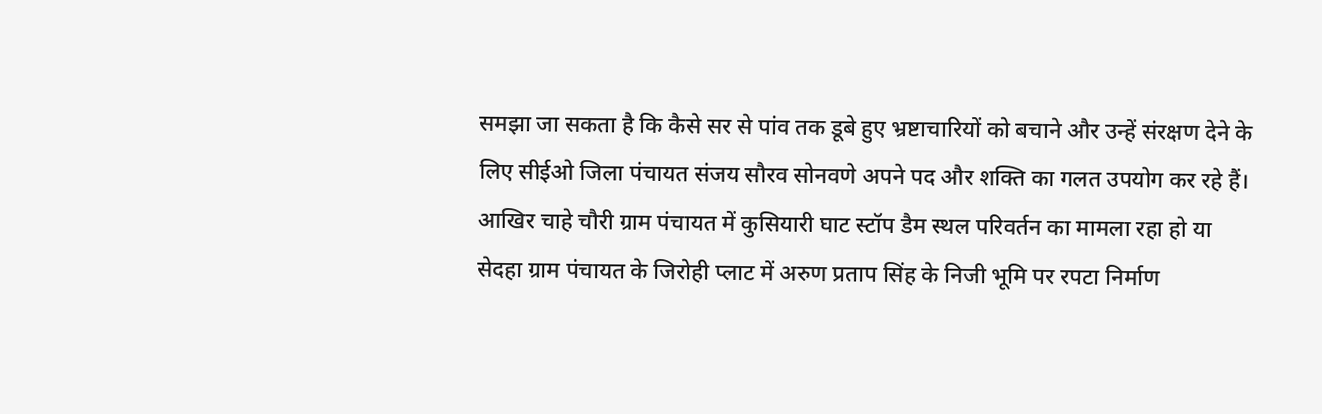समझा जा सकता है कि कैसे सर से पांव तक डूबे हुए भ्रष्टाचारियों को बचाने और उन्हें संरक्षण देने के लिए सीईओ जिला पंचायत संजय सौरव सोनवणे अपने पद और शक्ति का गलत उपयोग कर रहे हैं। आखिर चाहे चौरी ग्राम पंचायत में कुसियारी घाट स्टॉप डैम स्थल परिवर्तन का मामला रहा हो या सेदहा ग्राम पंचायत के जिरोही प्लाट में अरुण प्रताप सिंह के निजी भूमि पर रपटा निर्माण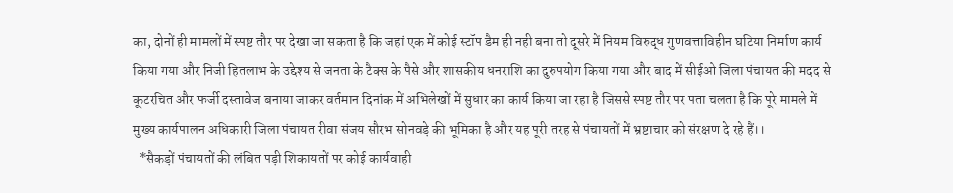का, दोनों ही मामलों में स्पष्ट तौर पर देखा जा सकता है कि जहां एक में कोई स्टॉप डैम ही नही बना तो दूसरे में नियम विरुद्ध गुणवत्ताविहीन घटिया निर्माण कार्य किया गया और निजी हितलाभ के उद्देश्य से जनता के टैक्स के पैसे और शासकीय धनराशि का दुरुपयोग किया गया और बाद में सीईओ जिला पंचायत की मदद से कूटरचित और फर्जी दस्तावेज बनाया जाकर वर्तमान दिनांक में अभिलेखों में सुधार का कार्य किया जा रहा है जिससे स्पष्ट तौर पर पता चलता है कि पूरे मामले में मुख्य कार्यपालन अधिकारी जिला पंचायत रीवा संजय सौरभ सोनवड़े की भूमिका है और यह पूरी तरह से पंचायतों में भ्रष्टाचार को संरक्षण दे रहे हैं।।
  *सैकड़ों पंचायतों की लंबित पड़ी शिकायतों पर कोई कार्यवाही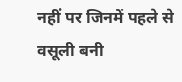नहीं पर जिनमें पहले से वसूली बनी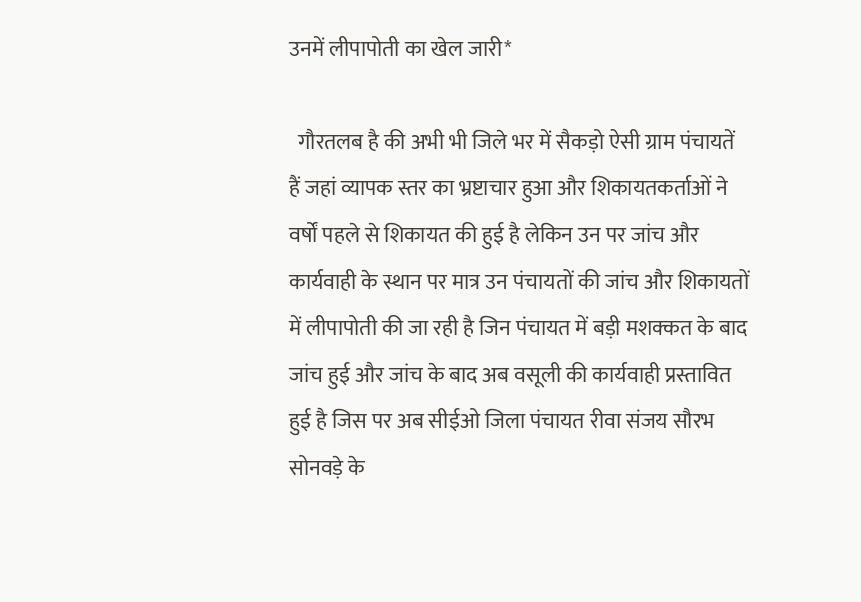उनमें लीपापोती का खेल जारी*

  गौरतलब है की अभी भी जिले भर में सैकड़ो ऐसी ग्राम पंचायतें हैं जहां व्यापक स्तर का भ्रष्टाचार हुआ और शिकायतकर्ताओं ने वर्षों पहले से शिकायत की हुई है लेकिन उन पर जांच और कार्यवाही के स्थान पर मात्र उन पंचायतों की जांच और शिकायतों में लीपापोती की जा रही है जिन पंचायत में बड़ी मशक्कत के बाद जांच हुई और जांच के बाद अब वसूली की कार्यवाही प्रस्तावित हुई है जिस पर अब सीईओ जिला पंचायत रीवा संजय सौरभ सोनवड़े के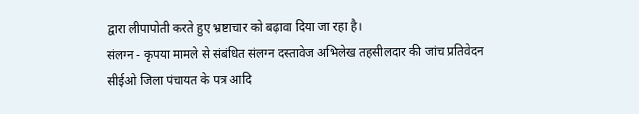द्वारा लीपापोती करते हुए भ्रष्टाचार को बढ़ावा दिया जा रहा है।
संलग्न - कृपया मामले से संबंधित संलग्न दस्तावेज अभिलेख तहसीलदार की जांच प्रतिवेदन सीईओ जिला पंचायत के पत्र आदि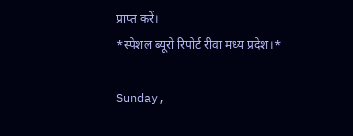प्राप्त करें।
*स्पेशल ब्यूरो रिपोर्ट रीवा मध्य प्रदेश।*

Sunday,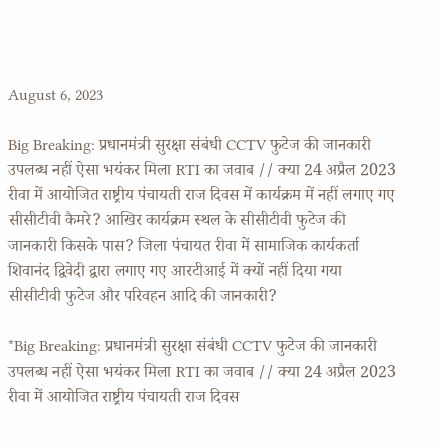August 6, 2023

Big Breaking: प्रधानमंत्री सुरक्षा संबंधी CCTV फुटेज की जानकारी उपलब्ध नहीं ऐसा भयंकर मिला RTI का जवाब // क्या 24 अप्रैल 2023 रीवा में आयोजित राष्ट्रीय पंचायती राज दिवस में कार्यक्रम में नहीं लगाए गए सीसीटीवी कैमरे? आखिर कार्यक्रम स्थल के सीसीटीवी फुटेज की जानकारी किसके पास? जिला पंचायत रीवा में सामाजिक कार्यकर्ता शिवानंद द्विवेदी द्वारा लगाए गए आरटीआई में क्यों नहीं दिया गया सीसीटीवी फुटेज और परिवहन आदि की जानकारी?

*Big Breaking: प्रधानमंत्री सुरक्षा संबंधी CCTV फुटेज की जानकारी उपलब्ध नहीं ऐसा भयंकर मिला RTI का जवाब // क्या 24 अप्रैल 2023 रीवा में आयोजित राष्ट्रीय पंचायती राज दिवस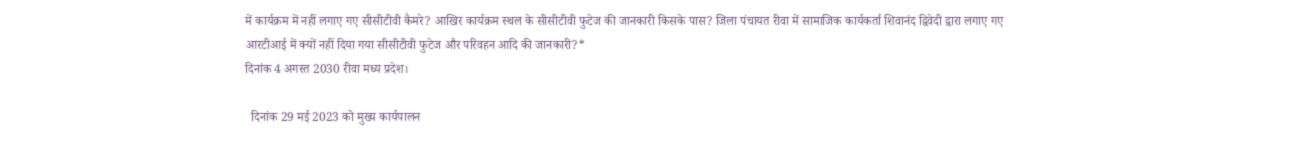में कार्यक्रम में नहीं लगाए गए सीसीटीवी कैमरे? आखिर कार्यक्रम स्थल के सीसीटीवी फुटेज की जानकारी किसके पास? जिला पंचायत रीवा में सामाजिक कार्यकर्ता शिवानंद द्विवेदी द्वारा लगाए गए आरटीआई में क्यों नहीं दिया गया सीसीटीवी फुटेज और परिवहन आदि की जानकारी?*
दिनांक 4 अगस्त 2030 रीवा मध्य प्रदेश।

  दिनांक 29 मई 2023 को मुख्य कार्यपालन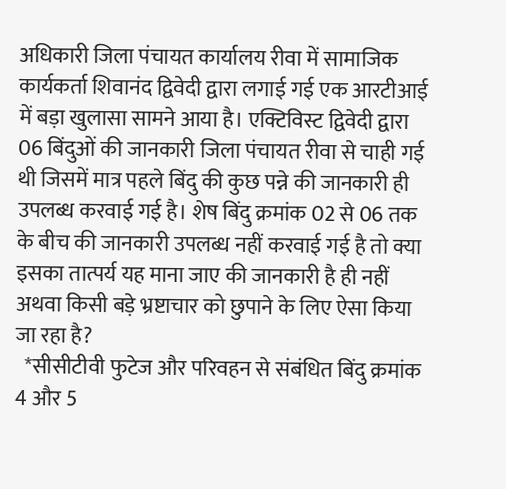अधिकारी जिला पंचायत कार्यालय रीवा में सामाजिक कार्यकर्ता शिवानंद द्विवेदी द्वारा लगाई गई एक आरटीआई में बड़ा खुलासा सामने आया है। एक्टिविस्ट द्विवेदी द्वारा 06 बिंदुओं की जानकारी जिला पंचायत रीवा से चाही गई थी जिसमें मात्र पहले बिंदु की कुछ पन्ने की जानकारी ही उपलब्ध करवाई गई है। शेष बिंदु क्रमांक 02 से 06 तक के बीच की जानकारी उपलब्ध नहीं करवाई गई है तो क्या इसका तात्पर्य यह माना जाए की जानकारी है ही नहीं अथवा किसी बड़े भ्रष्टाचार को छुपाने के लिए ऐसा किया जा रहा है?
  *सीसीटीवी फुटेज और परिवहन से संबंधित बिंदु क्रमांक 4 और 5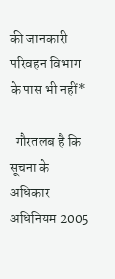की जानकारी परिवहन विभाग के पास भी नहीं*

  गौरतलब है कि सूचना के अधिकार अधिनियम 2005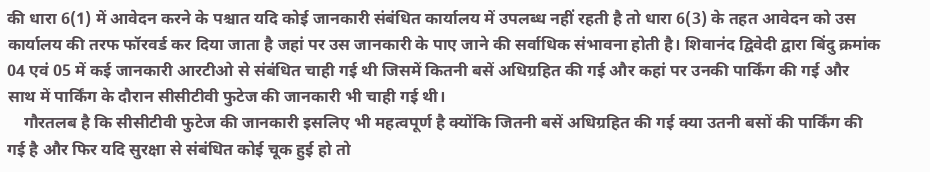की धारा 6(1) में आवेदन करने के पश्चात यदि कोई जानकारी संबंधित कार्यालय में उपलब्ध नहीं रहती है तो धारा 6(3) के तहत आवेदन को उस कार्यालय की तरफ फॉरवर्ड कर दिया जाता है जहां पर उस जानकारी के पाए जाने की सर्वाधिक संभावना होती है। शिवानंद द्विवेदी द्वारा बिंदु क्रमांक 04 एवं 05 में कई जानकारी आरटीओ से संबंधित चाही गई थी जिसमें कितनी बसें अधिग्रहित की गई और कहां पर उनकी पार्किंग की गई और साथ में पार्किंग के दौरान सीसीटीवी फुटेज की जानकारी भी चाही गई थी।
    गौरतलब है कि सीसीटीवी फुटेज की जानकारी इसलिए भी महत्वपूर्ण है क्योंकि जितनी बसें अधिग्रहित की गई क्या उतनी बसों की पार्किंग की गई है और फिर यदि सुरक्षा से संबंधित कोई चूक हुई हो तो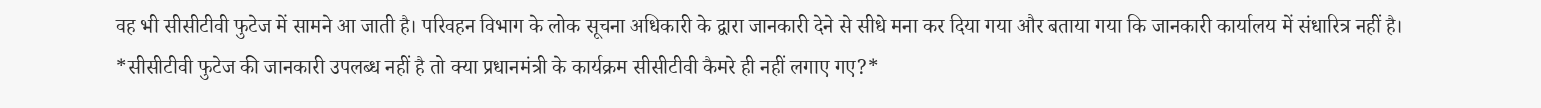वह भी सीसीटीवी फुटेज में सामने आ जाती है। परिवहन विभाग के लोक सूचना अधिकारी के द्वारा जानकारी देने से सीधे मना कर दिया गया और बताया गया कि जानकारी कार्यालय में संधारित्र नहीं है।
*सीसीटीवी फुटेज की जानकारी उपलब्ध नहीं है तो क्या प्रधानमंत्री के कार्यक्रम सीसीटीवी कैमरे ही नहीं लगाए गए?*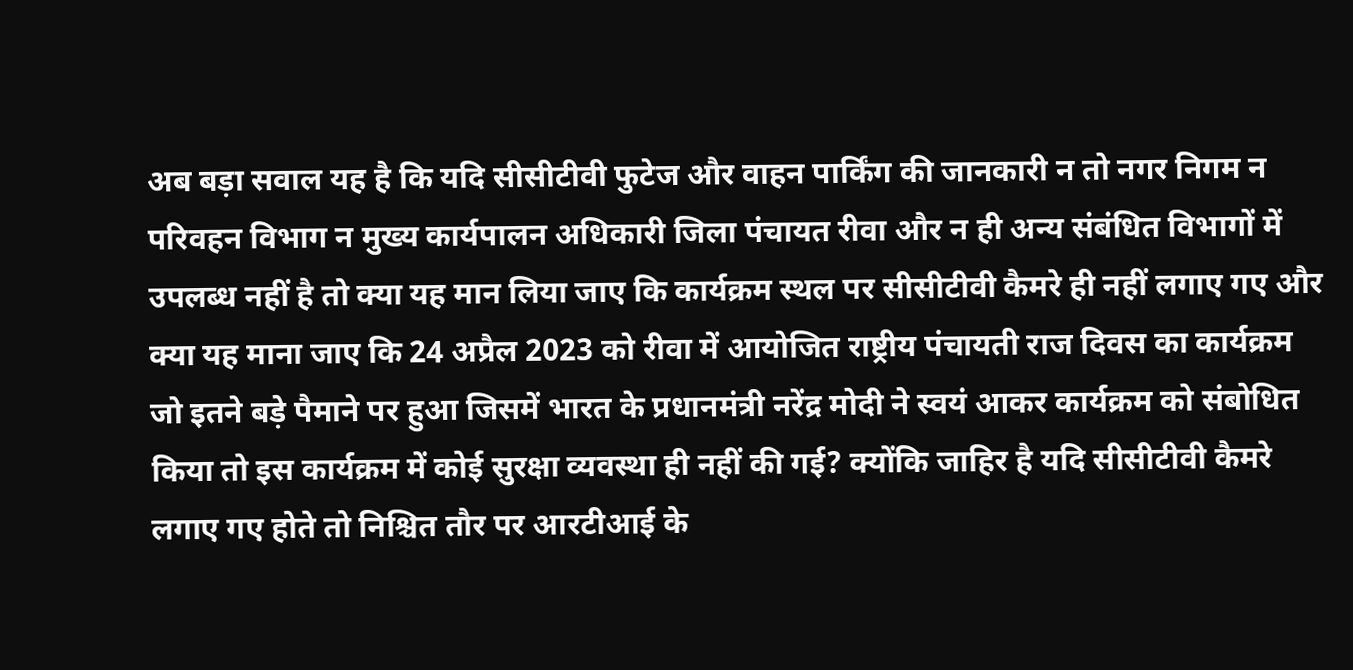अब बड़ा सवाल यह है कि यदि सीसीटीवी फुटेज और वाहन पार्किंग की जानकारी न तो नगर निगम न परिवहन विभाग न मुख्य कार्यपालन अधिकारी जिला पंचायत रीवा और न ही अन्य संबंधित विभागों में उपलब्ध नहीं है तो क्या यह मान लिया जाए कि कार्यक्रम स्थल पर सीसीटीवी कैमरे ही नहीं लगाए गए और क्या यह माना जाए कि 24 अप्रैल 2023 को रीवा में आयोजित राष्ट्रीय पंचायती राज दिवस का कार्यक्रम जो इतने बड़े पैमाने पर हुआ जिसमें भारत के प्रधानमंत्री नरेंद्र मोदी ने स्वयं आकर कार्यक्रम को संबोधित किया तो इस कार्यक्रम में कोई सुरक्षा व्यवस्था ही नहीं की गई? क्योंकि जाहिर है यदि सीसीटीवी कैमरे लगाए गए होते तो निश्चित तौर पर आरटीआई के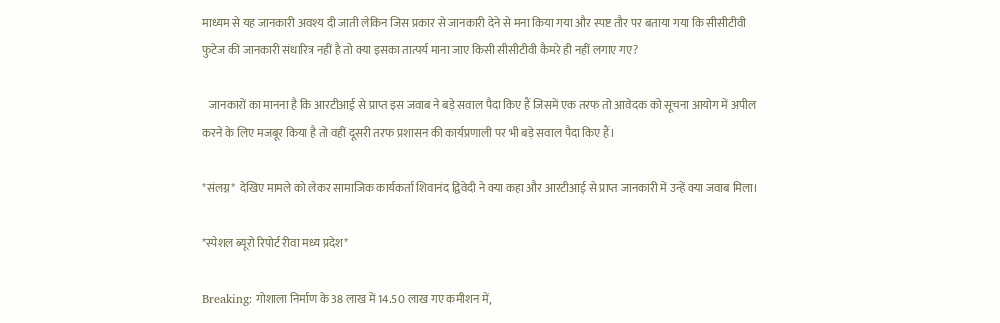माध्यम से यह जानकारी अवश्य दी जाती लेकिन जिस प्रकार से जानकारी देने से मना किया गया और स्पष्ट तौर पर बताया गया कि सीसीटीवी फुटेज की जानकारी संधारित्र नहीं है तो क्या इसका तात्पर्य माना जाए किसी सीसीटीवी कैमरे ही नहीं लगाए गए?

   जानकारों का मानना है कि आरटीआई से प्राप्त इस जवाब ने बड़े सवाल पैदा किए हैं जिसमें एक तरफ तो आवेदक को सूचना आयोग में अपील करने के लिए मजबूर किया है तो वहीं दूसरी तरफ प्रशासन की कार्यप्रणाली पर भी बड़े सवाल पैदा किए हैं।

*संलग्न*  देखिए मामले को लेकर सामाजिक कार्यकर्ता शिवानंद द्विवेदी ने क्या कहा और आरटीआई से प्राप्त जानकारी में उन्हें क्या जवाब मिला।

*स्पेशल ब्यूरो रिपोर्ट रीवा मध्य प्रदेश*

Breaking: गोशाला निर्माण के 38 लाख में 14.50 लाख गए कमीशन में,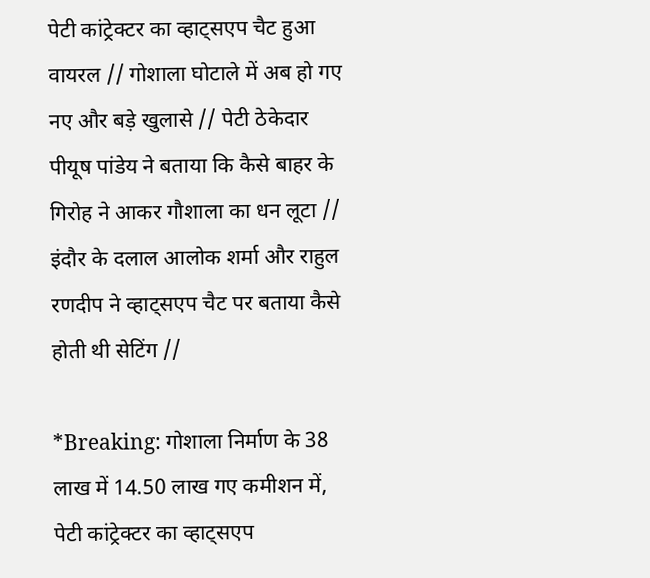पेटी कांट्रेक्टर का व्हाट्सएप चैट हुआ वायरल // गोशाला घोटाले में अब हो गए नए और बड़े खुलासे // पेटी ठेकेदार पीयूष पांडेय ने बताया कि कैसे बाहर के गिरोह ने आकर गौशाला का धन लूटा // इंदौर के दलाल आलोक शर्मा और राहुल रणदीप ने व्हाट्सएप चैट पर बताया कैसे होती थी सेटिंग //

*Breaking: गोशाला निर्माण के 38 लाख में 14.50 लाख गए कमीशन में, पेटी कांट्रेक्टर का व्हाट्सएप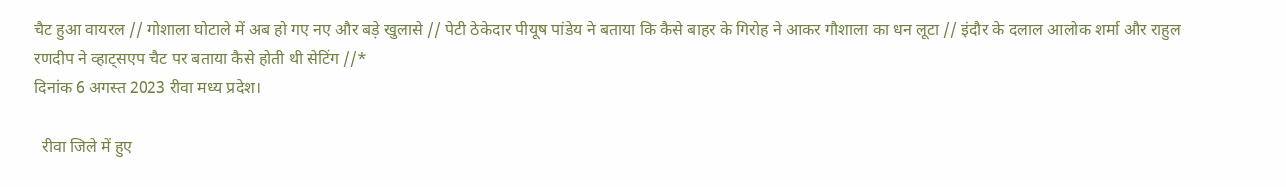चैट हुआ वायरल // गोशाला घोटाले में अब हो गए नए और बड़े खुलासे // पेटी ठेकेदार पीयूष पांडेय ने बताया कि कैसे बाहर के गिरोह ने आकर गौशाला का धन लूटा // इंदौर के दलाल आलोक शर्मा और राहुल रणदीप ने व्हाट्सएप चैट पर बताया कैसे होती थी सेटिंग //*
दिनांक 6 अगस्त 2023 रीवा मध्य प्रदेश।

  रीवा जिले में हुए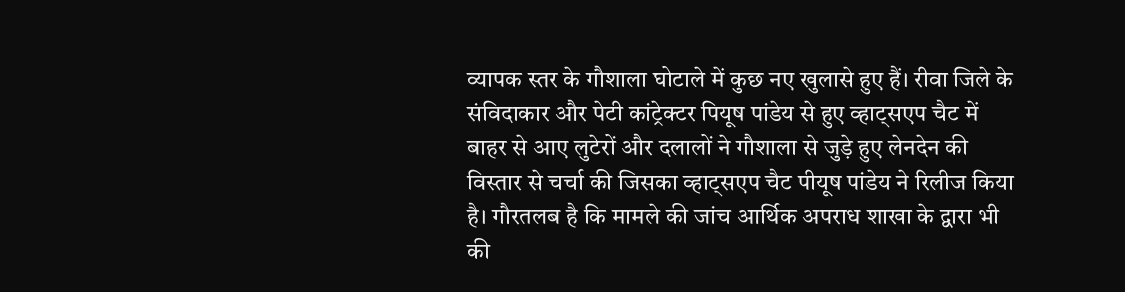व्यापक स्तर के गौशाला घोटाले में कुछ नए खुलासे हुए हैं। रीवा जिले के संविदाकार और पेटी कांट्रेक्टर पियूष पांडेय से हुए व्हाट्सएप चैट में बाहर से आए लुटेरों और दलालों ने गौशाला से जुड़े हुए लेनदेन की विस्तार से चर्चा की जिसका व्हाट्सएप चैट पीयूष पांडेय ने रिलीज किया है। गौरतलब है कि मामले की जांच आर्थिक अपराध शाखा के द्वारा भी की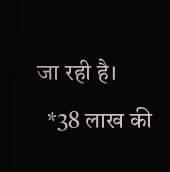जा रही है।
  *38 लाख की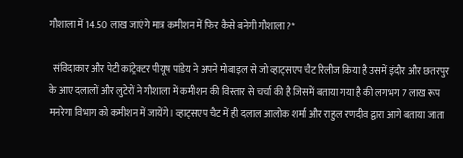गौशाला में 14.50 लाख जाएंगे मात्र कमीशन में फिर कैसे बनेगी गौशाला?*

  संविदाकार और पेटी कांट्रेक्टर पीयूष पांडेय ने अपने मोबाइल से जो व्हाट्सएप चैट रिलीज किया है उसमें इंदौर और छतरपुर के आए दलालों और लुटेरों ने गौशाला में कमीशन की विस्तार से चर्चा की है जिसमें बताया गया है की लगभग 7 लाख रूप मनरेगा विभाग को कमीशन में जायेंगे। व्हाट्सएप चैट में ही दलाल आलोक शर्मा और राहुल रणदीव द्वारा आगे बताया जाता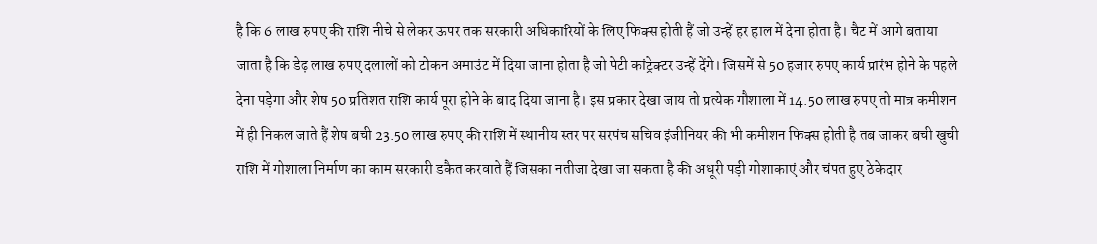है कि 6 लाख रुपए की राशि नीचे से लेकर ऊपर तक सरकारी अधिकारियों के लिए फिक्स होती हैं जो उन्हें हर हाल में देना होता है। चैट में आगे बताया जाता है कि डेढ़ लाख रुपए दलालों को टोकन अमाउंट में दिया जाना होता है जो पेटी कांट्रेक्टर उन्हें देंगे। जिसमें से 50 हजार रुपए कार्य प्रारंभ होने के पहले देना पड़ेगा और शेष 50 प्रतिशत राशि कार्य पूरा होने के बाद दिया जाना है। इस प्रकार देखा जाय तो प्रत्येक गौशाला में 14.50 लाख रुपए तो मात्र कमीशन में ही निकल जाते हैं शेष बची 23.50 लाख रुपए की राशि में स्थानीय स्तर पर सरपंच सचिव इंजीनियर की भी कमीशन फिक्स होती है तब जाकर बची खुची राशि में गोशाला निर्माण का काम सरकारी डकैत करवाते हैं जिसका नतीजा देखा जा सकता है की अधूरी पड़ी गोशाकाएं और चंपत हुए ठेकेदार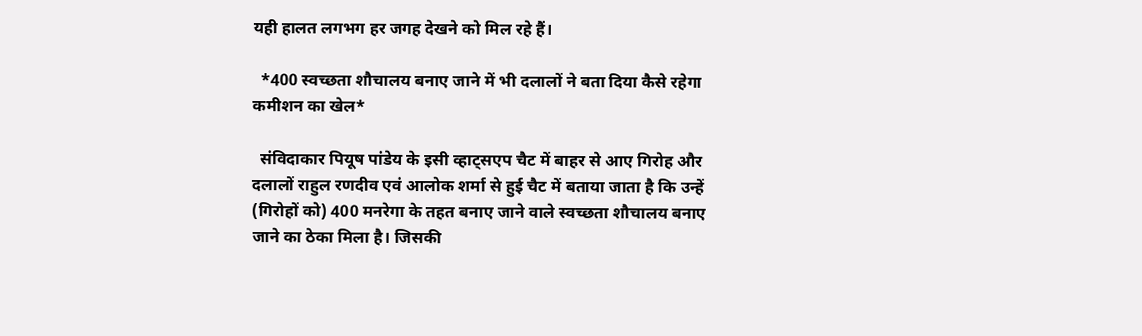यही हालत लगभग हर जगह देखने को मिल रहे हैं।

  *400 स्वच्छता शौचालय बनाए जाने में भी दलालों ने बता दिया कैसे रहेगा कमीशन का खेल*

  संविदाकार पियूष पांडेय के इसी व्हाट्सएप चैट में बाहर से आए गिरोह और दलालों राहुल रणदीव एवं आलोक शर्मा से हुई चैट में बताया जाता है कि उन्हें (गिरोहों को) 400 मनरेगा के तहत बनाए जाने वाले स्वच्छता शौचालय बनाए जाने का ठेका मिला है। जिसकी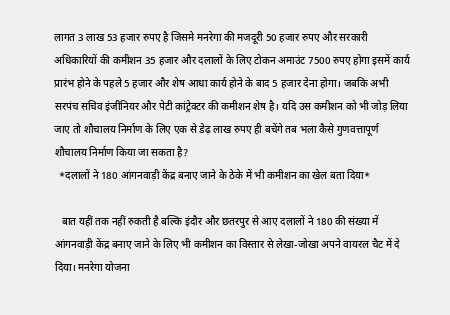लागत 3 लाख 53 हजार रुपए है जिसमे मनरेगा की मजदूरी 50 हजार रुपए और सरकारी अधिकारियों की कमीशन 35 हजार और दलालों के लिए टोकन अमाउंट 7500 रुपए होगा इसमें कार्य प्रारंभ होने के पहले 5 हजार और शेष आधा कार्य होने के बाद 5 हजार देना होगा। जबकि अभी सरपंच सचिव इंजीनियर और पेटी कांट्रेक्टर की कमीशन शेष है। यदि उस कमीशन को भी जोड़ लिया जाए तो शौचालय निर्माण के लिए एक से डेढ़ लाख रुपए ही बचेंगे तब भला कैसे गुणवत्तापूर्ण शौचालय निर्माण किया जा सकता है?
  *दलालों ने 180 आंगनवाड़ी केंद्र बनाए जाने के ठेके में भी कमीशन का खेल बता दिया*

   बात यहीं तक नहीं रुकती है बल्कि इंदौर और छतरपुर से आए दलालों ने 180 की संख्या में आंगनवाड़ी केंद्र बनाए जाने के लिए भी कमीशन का विस्तार से लेखा-जोखा अपने वायरल चैट में दे दिया। मनरेगा योजना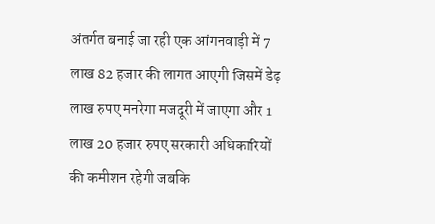अंतर्गत बनाई जा रही एक आंगनवाड़ी में 7 लाख 82 हजार की लागत आएगी जिसमें डेढ़ लाख रुपए मनरेगा मजदूरी में जाएगा और 1 लाख 20 हजार रुपए सरकारी अधिकारियों की कमीशन रहेगी जबकि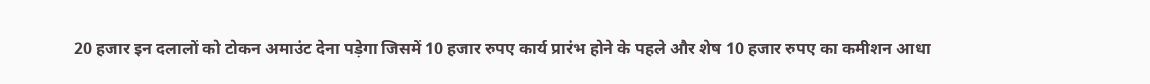20 हजार इन दलालों को टोकन अमाउंट देना पड़ेगा जिसमें 10 हजार रुपए कार्य प्रारंभ होने के पहले और शेष 10 हजार रुपए का कमीशन आधा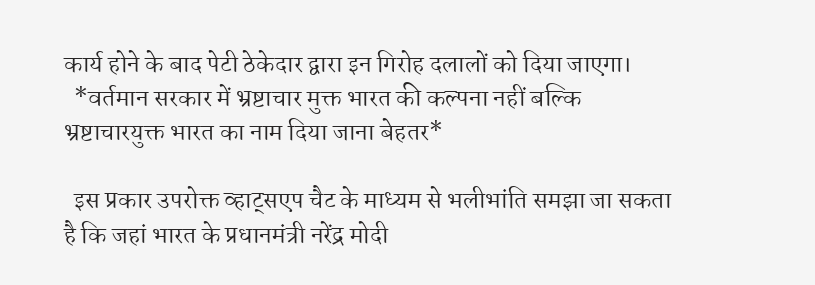कार्य होने के बाद पेटी ठेकेदार द्वारा इन गिरोह दलालों को दिया जाएगा।
  *वर्तमान सरकार में भ्रष्टाचार मुक्त भारत की कल्पना नहीं बल्कि भ्रष्टाचारयुक्त भारत का नाम दिया जाना बेहतर*

  इस प्रकार उपरोक्त व्हाट्सएप चैट के माध्यम से भलीभांति समझा जा सकता है कि जहां भारत के प्रधानमंत्री नरेंद्र मोदी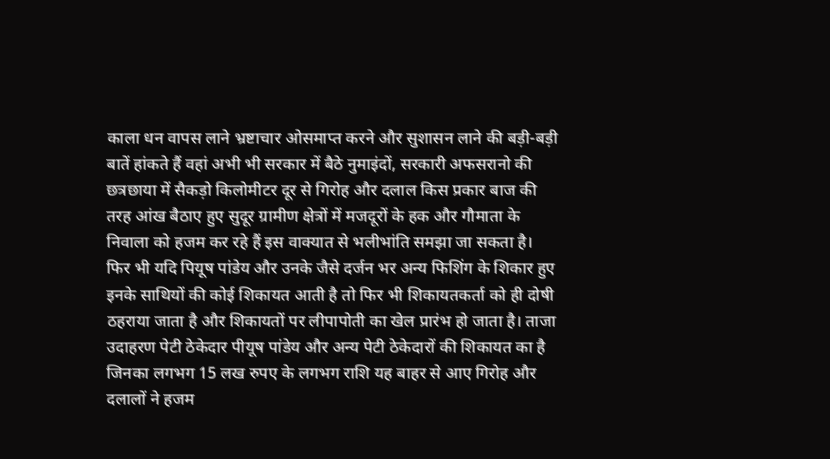काला धन वापस लाने भ्रष्टाचार ओसमाप्त करने और सुशासन लाने की बड़ी-बड़ी बातें हांकते हैं वहां अभी भी सरकार में बैठे नुमाइंदों, सरकारी अफसरानो की छत्रछाया में सैकड़ो किलोमीटर दूर से गिरोह और दलाल किस प्रकार बाज की तरह आंख बैठाए हुए सुदूर ग्रामीण क्षेत्रों में मजदूरों के हक और गौमाता के निवाला को हजम कर रहे हैं इस वाक्यात से भलीभांति समझा जा सकता है। फिर भी यदि पियूष पांडेय और उनके जैसे दर्जन भर अन्य फिशिंग के शिकार हुए इनके साथियों की कोई शिकायत आती है तो फिर भी शिकायतकर्ता को ही दोषी ठहराया जाता है और शिकायतों पर लीपापोती का खेल प्रारंभ हो जाता है। ताजा उदाहरण पेटी ठेकेदार पीयूष पांडेय और अन्य पेटी ठेकेदारों की शिकायत का है जिनका लगभग 15 लख रुपए के लगभग राशि यह बाहर से आए गिरोह और दलालों ने हजम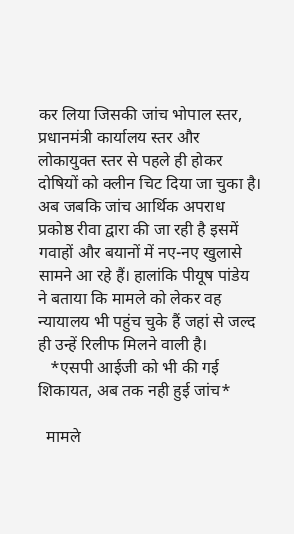कर लिया जिसकी जांच भोपाल स्तर, प्रधानमंत्री कार्यालय स्तर और लोकायुक्त स्तर से पहले ही होकर दोषियों को क्लीन चिट दिया जा चुका है। अब जबकि जांच आर्थिक अपराध प्रकोष्ठ रीवा द्वारा की जा रही है इसमें गवाहों और बयानों में नए-नए खुलासे सामने आ रहे हैं। हालांकि पीयूष पांडेय ने बताया कि मामले को लेकर वह न्यायालय भी पहुंच चुके हैं जहां से जल्द ही उन्हें रिलीफ मिलने वाली है।
   *एसपी आईजी को भी की गई शिकायत, अब तक नही हुई जांच*

  मामले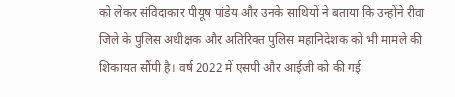को लेकर संविदाकार पीयूष पांडेय और उनके साथियों ने बताया कि उन्होंने रीवा जिले के पुलिस अधीक्षक और अतिरिक्त पुलिस महानिदेशक को भी मामले की शिकायत सौंपी है। वर्ष 2022 में एसपी और आईजी को की गई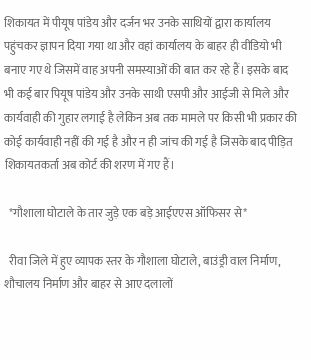शिकायत में पीयूष पांडेय और दर्जन भर उनके साथियों द्वारा कार्यालय पहुंचकर ज्ञापन दिया गया था और वहां कार्यालय के बाहर ही वीडियो भी बनाए गए थे जिसमें वाह अपनी समस्याओं की बात कर रहे हैं। इसके बाद भी कई बार पियूष पांडेय और उनके साथी एसपी और आईजी से मिले और कार्यवाही की गुहार लगाई है लेकिन अब तक मामले पर किसी भी प्रकार की कोई कार्यवाही नहीं की गई है और न ही जांच की गई है जिसके बाद पीड़ित शिकायतकर्ता अब कोर्ट की शरण में गए हैं।

  *गौशाला घोटाले के तार जुड़े एक बड़े आईएएस ऑफिसर से*

  रीवा जिले में हुए व्यापक स्तर के गौशाला घोटाले, बाउंड्री वाल निर्माण, शौचालय निर्माण और बाहर से आए दलालों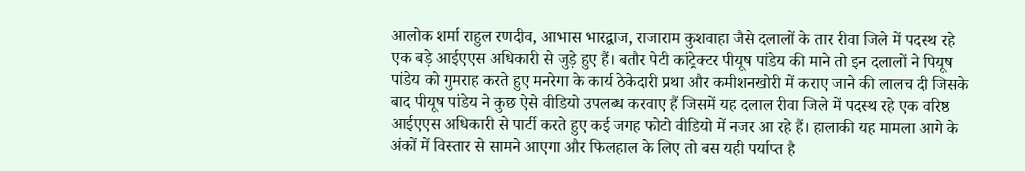आलोक शर्मा राहुल रणदीव, आभास भारद्वाज, राजाराम कुशवाहा जैसे दलालों के तार रीवा जिले में पदस्थ रहे एक बड़े आईएएस अधिकारी से जुड़े हुए हैं। बतौर पेटी कांट्रेक्टर पीयूष पांडेय की माने तो इन दलालों ने पियूष पांडेय को गुमराह करते हुए मनरेगा के कार्य ठेकेदारी प्रथा और कमीशनखोरी में कराए जाने की लालच दी जिसके बाद पीयूष पांडेय ने कुछ ऐसे वीडियो उपलब्ध करवाए हैं जिसमें यह दलाल रीवा जिले में पदस्थ रहे एक वरिष्ठ आईएएस अधिकारी से पार्टी करते हुए कई जगह फोटो वीडियो में नजर आ रहे हैं। हालाकी यह मामला आगे के अंकों में विस्तार से सामने आएगा और फिलहाल के लिए तो बस यही पर्याप्त है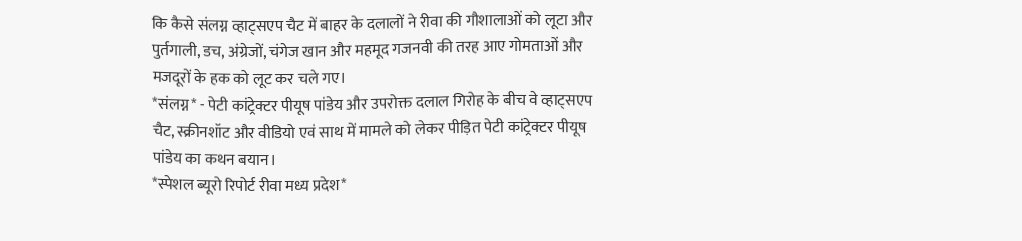कि कैसे संलग्न व्हाट्सएप चैट में बाहर के दलालों ने रीवा की गौशालाओं को लूटा और पुर्तगाली, डच, अंग्रेजों, चंगेज खान और महमूद गजनवी की तरह आए गोमताओं और मजदूरों के हक को लूट कर चले गए।
*संलग्न* - पेटी कांट्रेक्टर पीयूष पांडेय और उपरोक्त दलाल गिरोह के बीच वे व्हाट्सएप चैट, स्क्रीनशॉट और वीडियो एवं साथ में मामले को लेकर पीड़ित पेटी कांट्रेक्टर पीयूष पांडेय का कथन बयान।
*स्पेशल ब्यूरो रिपोर्ट रीवा मध्य प्रदेश*